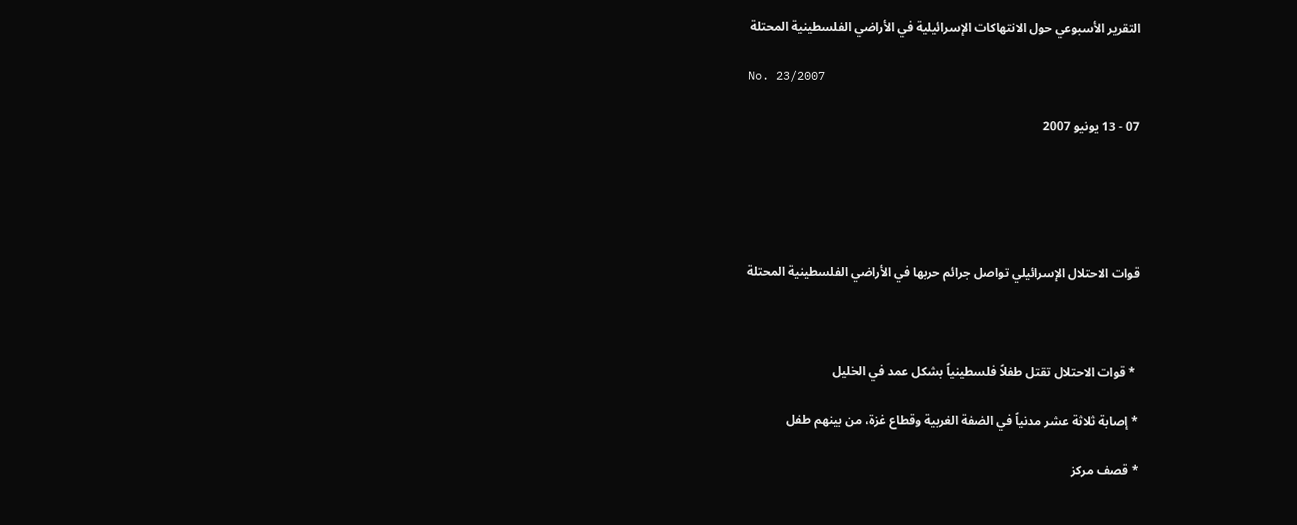التقرير الأسبوعي حول الانتهاكات الإسرائيلية في الأراضي الفلسطينية المحتلة

No. 23/2007

07 - 13 يونيو 2007





قوات الاحتلال الإسرائيلي تواصل جرائم حربها في الأراضي الفلسطينية المحتلة



 * قوات الاحتلال تقتل طفلاً فلسطينياً بشكل عمد في الخليل

* إصابة ثلاثة عشر مدنياً في الضفة الغربية وقطاع غزة، من بينهم طفل

* قصف مركز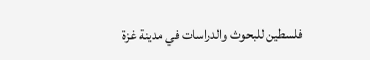فلسطين للبحوث والدراسات في مدينة غزة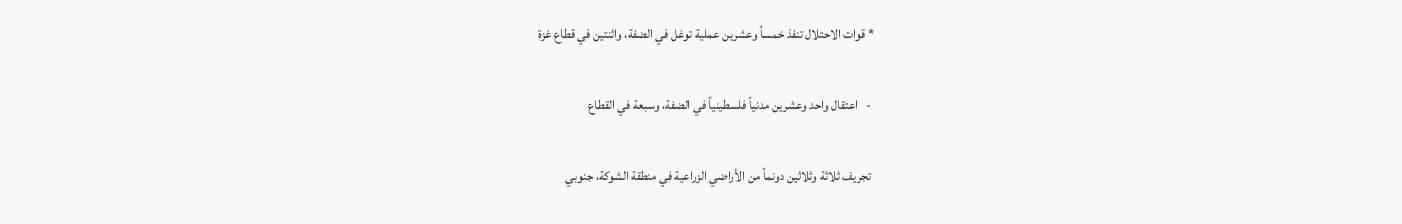* قوات الاحتلال تنفذ خمساً وعشرين عملية توغل في الضفة، واثنتين في قطاع غزة

 -   اعتقال واحد وعشرين مدنياً فلسطينياً في الضفة، وسبعة في القطاع

 تجريف ثلاثة وثلاثين دونماً من الأراضي الزراعية في منطقة الشوكة، جنوبي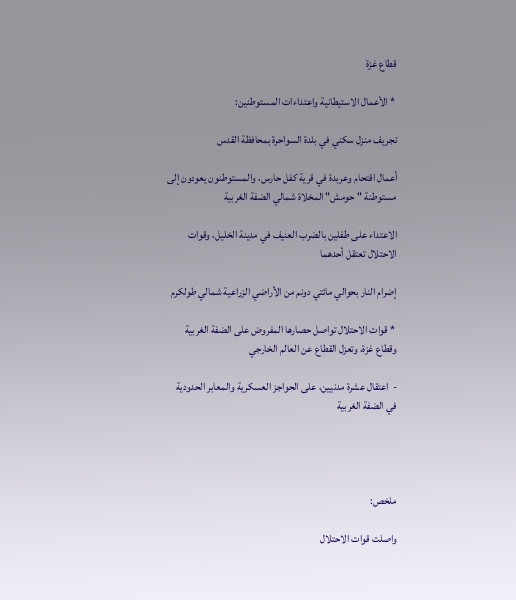قطاع غزة

 * الأعمال الاستيطانية واعتداءات المستوطنين:

تجريف منزل سكني في بلدة السواحرة بمحافظة القدس

أعمال اقتحام وعربدة في قرية كفل حارس، والمستوطنون يعودون إلى مستوطنة "حومش" المخلاة شمالي الضفة الغربية

الاعتداء على طفلين بالضرب العنيف في مدينة الخليل، وقوات الاحتلال تعتقل أحدهما

إضرام النار بحوالي مائتي دونم من الأراضي الزراعية شمالي طولكرم

 * قوات الاحتلال تواصل حصارها المفروض على الضفة الغربية وقطاع غزة، وتعزل القطاع عن العالم الخارجي

-  اعتقال عشرة مدنيين، على الحواجز العسكرية والمعابر الحدودية في الضفة الغربية




ملخص:

واصلت قوات الاحتلال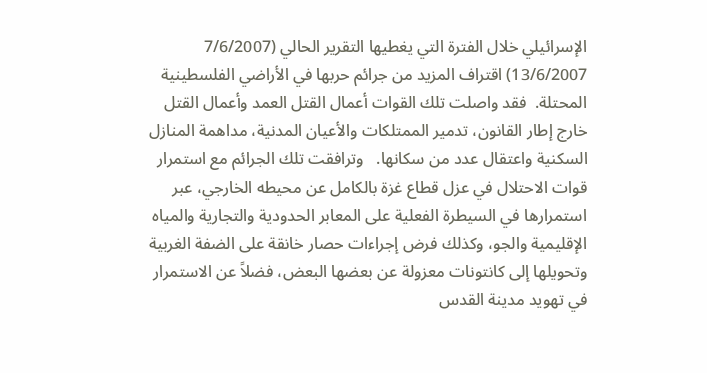الإسرائيلي خلال الفترة التي يغطيها التقرير الحالي (7/6/2007 13/6/2007) اقتراف المزيد من جرائم حربها في الأراضي الفلسطينية المحتلة.  فقد واصلت تلك القوات أعمال القتل العمد وأعمال القتل خارج إطار القانون، تدمير الممتلكات والأعيان المدنية، مداهمة المنازل السكنية واعتقال عدد من سكانها.   وترافقت تلك الجرائم مع استمرار قوات الاحتلال في عزل قطاع غزة بالكامل عن محيطه الخارجي، عبر استمرارها في السيطرة الفعلية على المعابر الحدودية والتجارية والمياه الإقليمية والجو، وكذلك فرض إجراءات حصار خانقة على الضفة الغربية وتحويلها إلى كانتونات معزولة عن بعضها البعض، فضلاً عن الاستمرار في تهويد مدينة القدس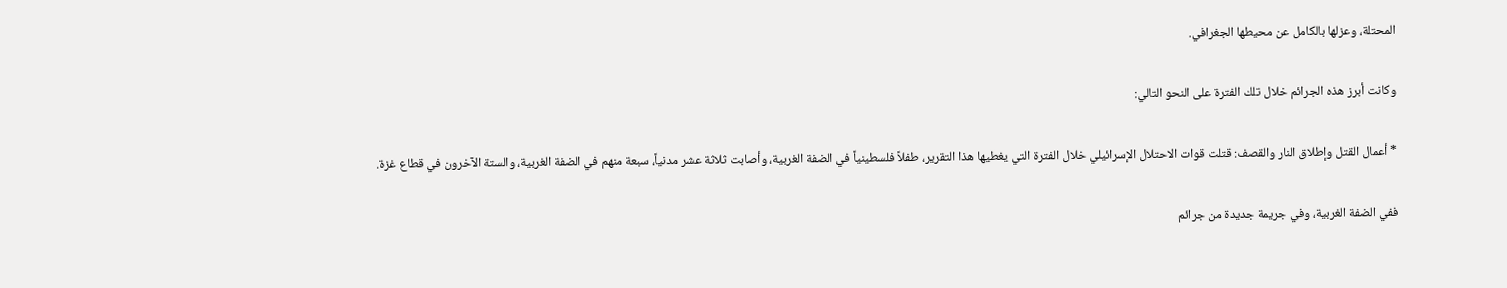المحتلة، وعزلها بالكامل عن محيطها الجغرافي.

وكانت أبرز هذه الجرائم خلال تلك الفترة على النحو التالي:

* أعمال القتل وإطلاق النار والقصف: قتلت قوات الاحتلال الإسرائيلي خلال الفترة التي يغطيها هذا التقرير، طفلاً فلسطينياً في الضفة الغربية، وأصابت ثلاثة عشر مدنياً، سبعة منهم في الضفة الغربية، والستة الآخرون في قطاع غزة.

ففي الضفة الغربية، وفي جريمة جديدة من جرائم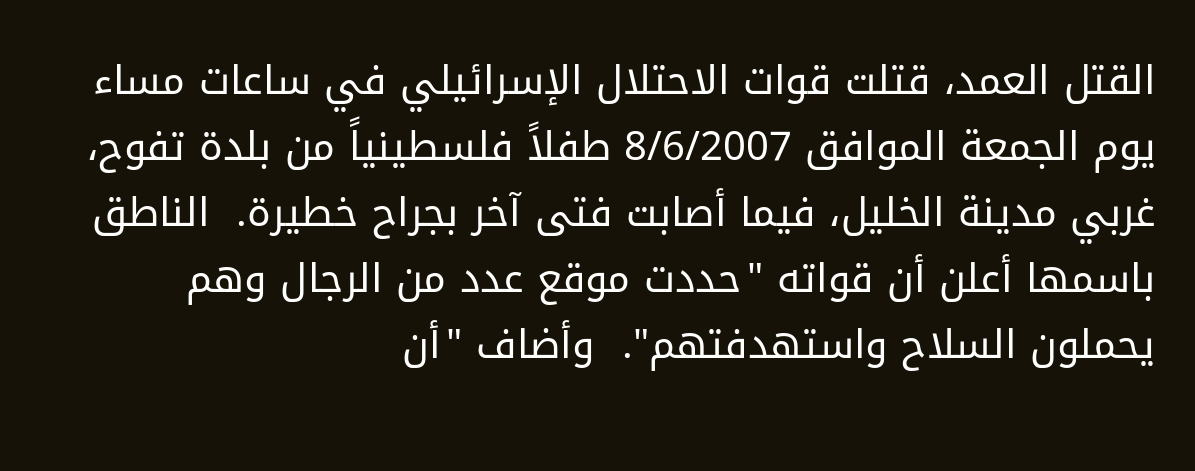القتل العمد، قتلت قوات الاحتلال الإسرائيلي في ساعات مساء يوم الجمعة الموافق 8/6/2007 طفلاً فلسطينياً من بلدة تفوح، غربي مدينة الخليل، فيما أصابت فتى آخر بجراح خطيرة.  الناطق باسمها أعلن أن قواته "حددت موقع عدد من الرجال وهم يحملون السلاح واستهدفتهم".  وأضاف "أن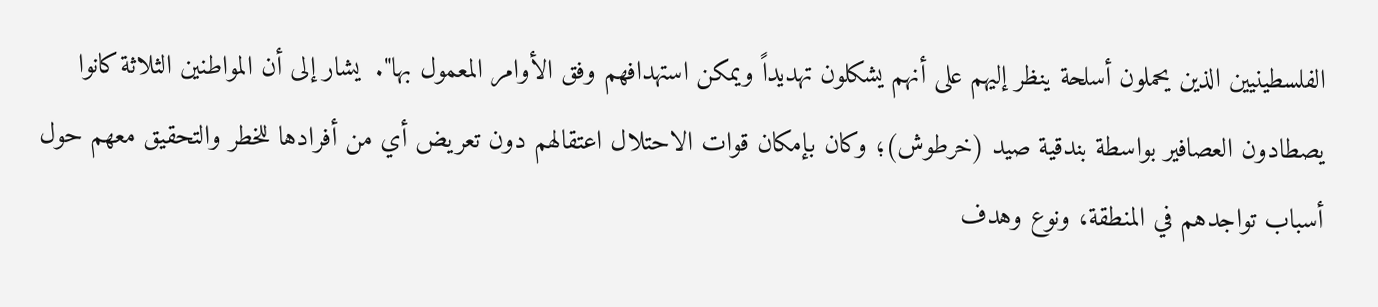الفلسطينيين الذين يحملون أسلحة ينظر إليهم على أنهم يشكلون تهديداً ويمكن استهدافهم وفق الأوامر المعمول بها".  يشار إلى أن المواطنين الثلاثة كانوا يصطادون العصافير بواسطة بندقية صيد (خرطوش)؛ وكان بإمكان قوات الاحتلال اعتقالهم دون تعريض أي من أفرادها للخطر والتحقيق معهم حول أسباب تواجدهم في المنطقة، ونوع وهدف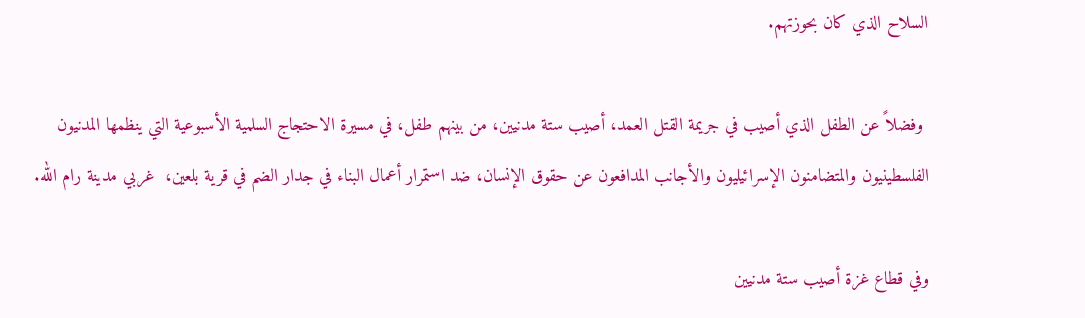السلاح الذي كان بحوزتهم.

 وفضلاً عن الطفل الذي أصيب في جريمة القتل العمد، أصيب ستة مدنيين، من بينهم طفل، في مسيرة الاحتجاج السلمية الأسبوعية التي ينظمها المدنيون الفلسطينيون والمتضامنون الإسرائيليون والأجانب المدافعون عن حقوق الإنسان، ضد استمرار أعمال البناء في جدار الضم في قرية بلعين،  غربي مدينة رام الله.

وفي قطاع غزة أصيب ستة مدنيين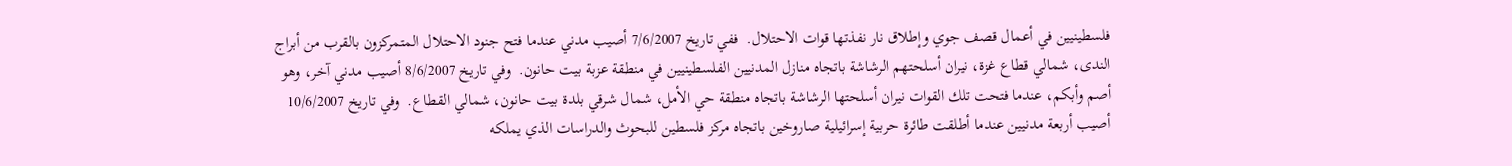فلسطينيين في أعمال قصف جوي وإطلاق نار نفذتها قوات الاحتلال.  ففي تاريخ 7/6/2007 أصيب مدني عندما فتح جنود الاحتلال المتمركزون بالقرب من أبراج الندى، شمالي قطاع غزة، نيران أسلحتهم الرشاشة باتجاه منازل المدنيين الفلسطينيين في منطقة عزبة بيت حانون.  وفي تاريخ 8/6/2007 أصيب مدني آخر، وهو أصم وأبكم، عندما فتحت تلك القوات نيران أسلحتها الرشاشة باتجاه منطقة حي الأمل، شمال شرقي بلدة بيت حانون، شمالي القطاع.  وفي تاريخ 10/6/2007 أصيب أربعة مدنيين عندما أطلقت طائرة حربية إسرائيلية صاروخين باتجاه مركز فلسطين للبحوث والدراسات الذي يملكه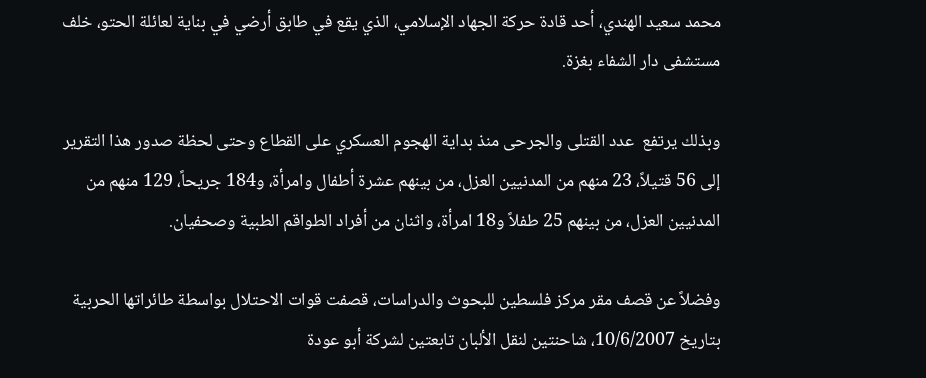محمد سعيد الهندي، أحد قادة حركة الجهاد الإسلامي، الذي يقع في طابق أرضي في بناية لعائلة الحتو، خلف مستشفى دار الشفاء بغزة.

وبذلك يرتفع  عدد القتلى والجرحى منذ بداية الهجوم العسكري على القطاع وحتى لحظة صدور هذا التقرير إلى 56 قتيلاً، 23 منهم من المدنيين العزل، من بينهم عشرة أطفال وامرأة، و184 جريحاً، 129 منهم من المدنيين العزل، من بينهم 25 طفلاً و18 امرأة، واثنان من أفراد الطواقم الطبية وصحفيان.

وفضلاً عن قصف مقر مركز فلسطين للبحوث والدراسات، قصفت قوات الاحتلال بواسطة طائراتها الحربية بتاريخ 10/6/2007، شاحنتين لنقل الألبان تابعتين لشركة أبو عودة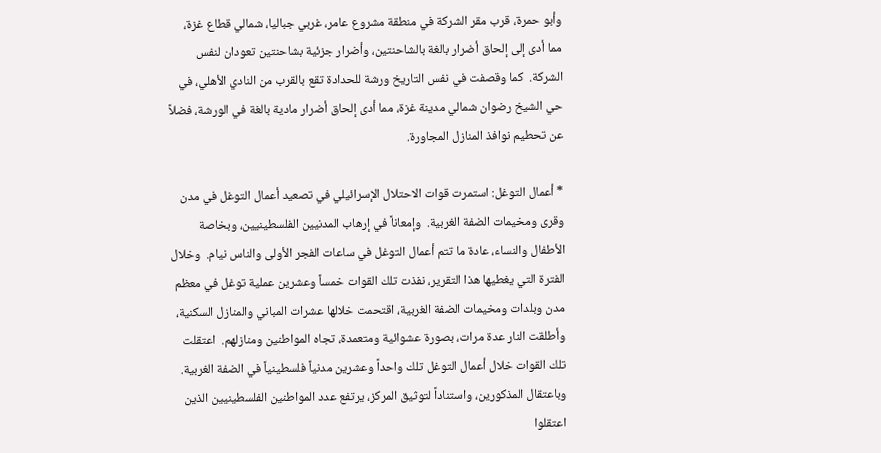وأبو حمرة، قرب مقر الشركة في منطقة مشروع عامر، غربي جباليا، شمالي قطاع غزة، مما أدى إلى إلحاق أضرار بالغة بالشاحنتين، وأضرار جزئية بشاحنتين تعودان لنفس الشركة.  كما وقصفت في نفس التاريخ ورشة للحدادة تقع بالقرب من النادي الأهلي، في حي الشيخ رضوان شمالي مدينة غزة، مما أدى إلحاق أضرار مادية بالغة في الورشة، فضلاً عن تحطيم نوافذ المنازل المجاورة.

* أعمال التوغل: استمرت قوات الاحتلال الإسرائيلي في تصعيد أعمال التوغل في مدن وقرى ومخيمات الضفة الغربية.  وإمعاناً في إرهاب المدنيين الفلسطينيين، وبخاصة الأطفال والنساء، عادة ما تتم أعمال التوغل في ساعات الفجر الأولى والناس نيام.  وخلال الفترة التي يغطيها هذا التقرير، نفذت تلك القوات خمساً وعشرين عملية توغل في معظم مدن وبلدات ومخيمات الضفة الغربية، اقتحمت خلالها عشرات المباني والمنازل السكنية، وأطلقت النار عدة مرات، بصورة عشوائية ومتعمدة، تجاه المواطنين ومنازلهم.  اعتقلت تلك القوات خلال أعمال التوغل تلك واحداً وعشرين مدنياً فلسطينياً في الضفة الغربية.  وباعتقال المذكورين، واستناداً لتوثيق المركز، يرتفع عدد المواطنين الفلسطينيين الذين اعتقلوا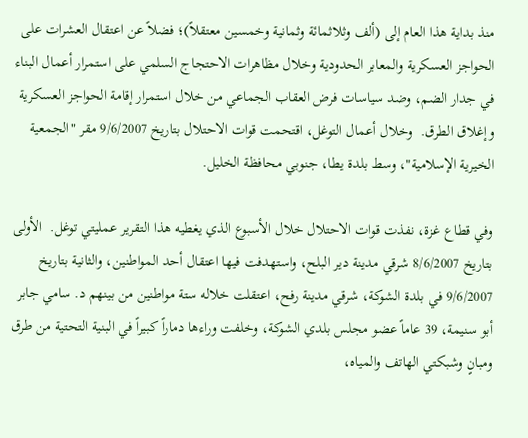منذ بداية هذا العام إلى (ألف وثلاثمائة وثمانية وخمسين معتقلاً)؛ فضلاً عن اعتقال العشرات على الحواجز العسكرية والمعابر الحدودية وخلال مظاهرات الاحتجاج السلمي على استمرار أعمال البناء في جدار الضم، وضد سياسات فرض العقاب الجماعي من خلال استمرار إقامة الحواجز العسكرية وإغلاق الطرق.  وخلال أعمال التوغل، اقتحمت قوات الاحتلال بتاريخ 9/6/2007 مقر "الجمعية الخيرية الإسلامية"، وسط بلدة يطا، جنوبي محافظة الخليل.

وفي قطاع غزة، نفذت قوات الاحتلال خلال الأسبوع الذي يغطيه هذا التقرير عمليتي توغل.  الأولى بتاريخ 8/6/2007 شرقي مدينة دير البلح، واستهدفت فيها اعتقال أحد المواطنين، والثانية بتاريخ 9/6/2007 في بلدة الشوكة، شرقي مدينة رفح، اعتقلت خلاله ستة مواطنين من بينهم د. سامي جابر أبو سنيمة، 39 عاماً عضو مجلس بلدي الشوكة، وخلفت وراءها دماراً كبيراً في البنية التحتية من طرق ومبانٍ وشبكتي الهاتف والمياه،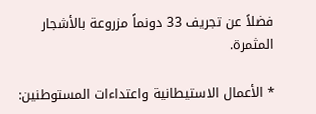فضلاً عن تجريف 33 دونماً مزروعة بالأشجار المثمرة.

* الأعمال الاستيطانية واعتداءات المستوطنين: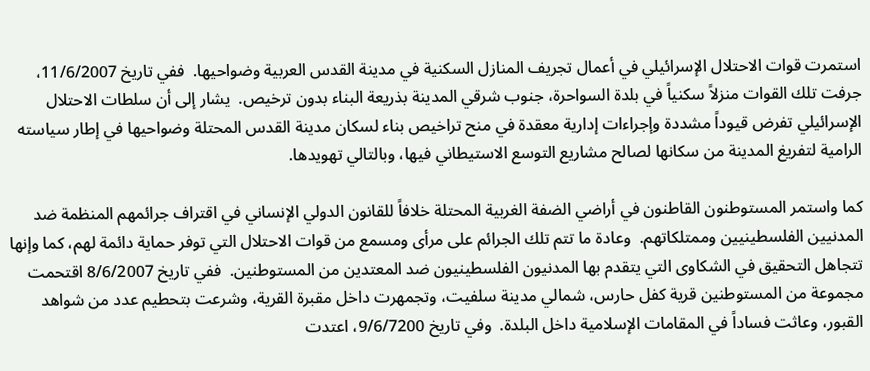استمرت قوات الاحتلال الإسرائيلي في أعمال تجريف المنازل السكنية في مدينة القدس العربية وضواحيها.  ففي تاريخ 11/6/2007، جرفت تلك القوات منزلاً سكنياً في بلدة السواحرة، جنوب شرقي المدينة بذريعة البناء بدون ترخيص.  يشار إلى أن سلطات الاحتلال الإسرائيلي تفرض قيوداً مشددة وإجراءات إدارية معقدة في منح تراخيص بناء لسكان مدينة القدس المحتلة وضواحيها في إطار سياسته الرامية لتفريغ المدينة من سكانها لصالح مشاريع التوسع الاستيطاني فيها، وبالتالي تهويدها.

كما واستمر المستوطنون القاطنون في أراضي الضفة الغربية المحتلة خلافاً للقانون الدولي الإنساني في اقتراف جرائمهم المنظمة ضد المدنيين الفلسطينيين وممتلكاتهم.  وعادة ما تتم تلك الجرائم على مرأى ومسمع من قوات الاحتلال التي توفر حماية دائمة لهم، كما وإنها تتجاهل التحقيق في الشكاوى التي يتقدم بها المدنيون الفلسطينيون ضد المعتدين من المستوطنين.  ففي تاريخ 8/6/2007 اقتحمت مجموعة من المستوطنين قرية كفل حارس، شمالي مدينة سلفيت، وتجمهرت داخل مقبرة القرية، وشرعت بتحطيم عدد من شواهد القبور، وعاثت فساداً في المقامات الإسلامية داخل البلدة.  وفي تاريخ 9/6/7200، اعتدت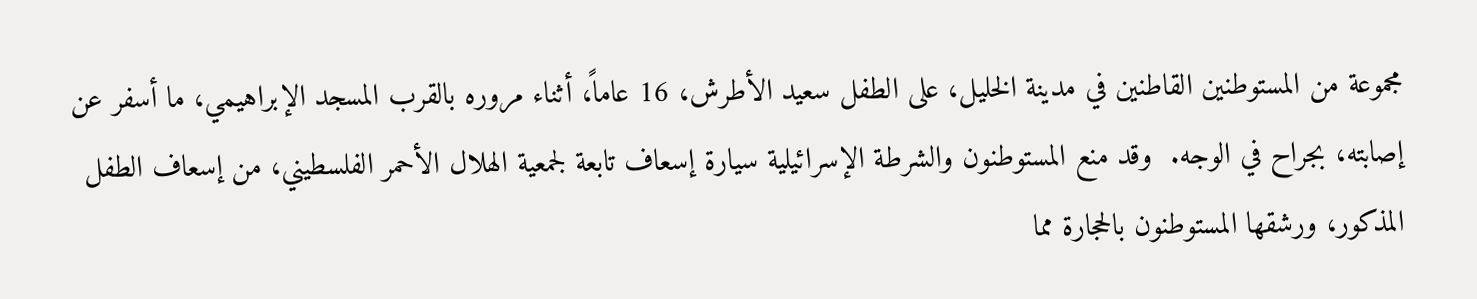مجموعة من المستوطنين القاطنين في مدينة الخليل، على الطفل سعيد الأطرش، 16 عاماً، أثناء مروره بالقرب المسجد الإبراهيمي، ما أسفر عن إصابته، بجراح في الوجه.  وقد منع المستوطنون والشرطة الإسرائيلية سيارة إسعاف تابعة لجمعية الهلال الأحمر الفلسطيني، من إسعاف الطفل المذكور، ورشقها المستوطنون بالحجارة مما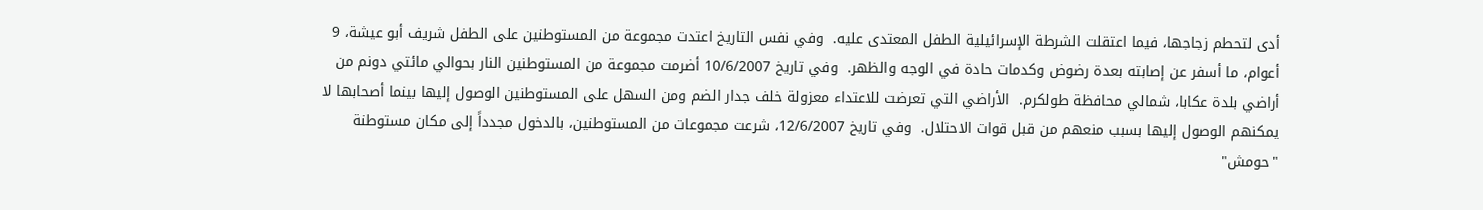أدى لتحطم زجاجها، فيما اعتقلت الشرطة الإسرائيلية الطفل المعتدى عليه.  وفي نفس التاريخ اعتدت مجموعة من المستوطنين على الطفل شريف أبو عيشة، 9 أعوام، ما أسفر عن إصابته بعدة رضوض وكدمات حادة في الوجه والظهر.  وفي تاريخ 10/6/2007 أضرمت مجموعة من المستوطنين النار بحوالي مائتي دونم من أراضي بلدة عكابا، شمالي محافظة طولكرم.  الأراضي التي تعرضت للاعتداء معزولة خلف جدار الضم ومن السهل على المستوطنين الوصول إليها بينما أصحابها لا يمكنهم الوصول إليها بسبب منعهم من قبل قوات الاحتلال.  وفي تاريخ 12/6/2007، شرعت مجموعات من المستوطنين، بالدخول مجدداً إلى مكان مستوطنة "حومش"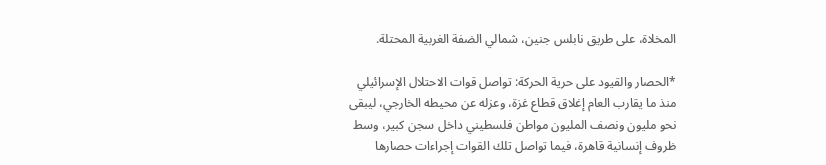المخلاة، على طريق نابلس جنين، شمالي الضفة الغربية المحتلة.

*الحصار والقيود على حرية الحركة: تواصل قوات الاحتلال الإسرائيلي منذ ما يقارب العام إغلاق قطاع غزة، وعزله عن محيطه الخارجي، ليبقى نحو مليون ونصف المليون مواطن فلسطيني داخل سجن كبير، وسط ظروف إنسانية قاهرة، فيما تواصل تلك القوات إجراءات حصارها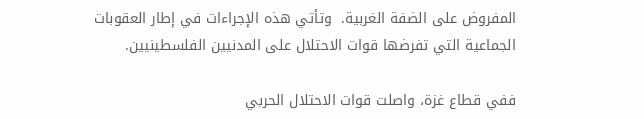المفروض على الضفة الغربية.  وتأتي هذه الإجراءات في إطار العقوبات الجماعية التي تفرضها قوات الاحتلال على المدنيين الفلسطينيين.

ففي قطاع غزة، واصلت قوات الاحتلال الحربي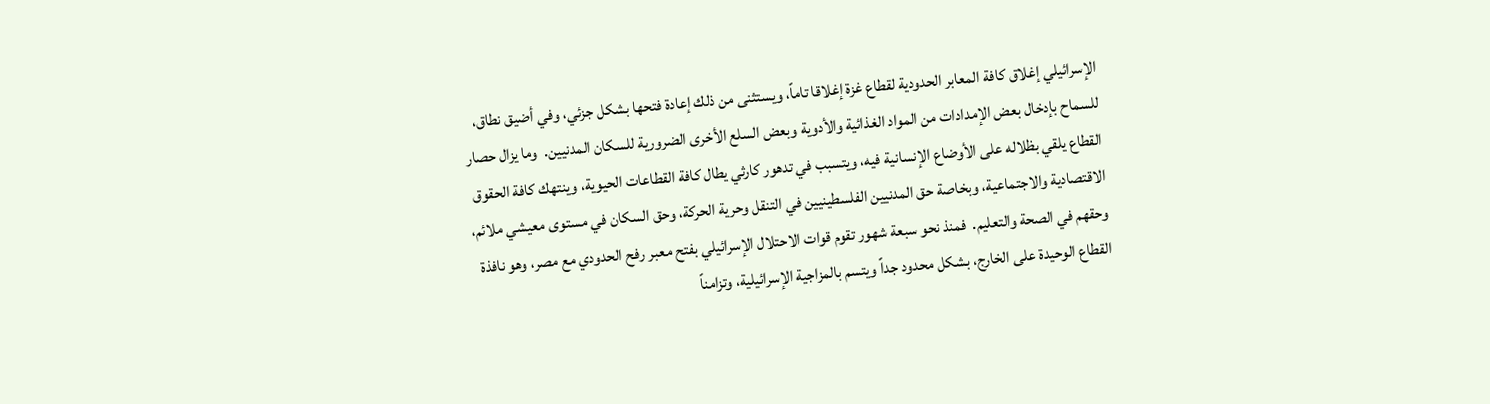الإسرائيلي إغلاق كافة المعابر الحدودية لقطاع غزة إغلاقا تاماً، ويستثنى من ذلك إعادة فتحها بشكل جزئي، وفي أضيق نطاق، للسماح بإدخال بعض الإمدادات من المواد الغذائية والأدوية وبعض السلع الأخرى الضرورية للسكان المدنيين.  وما يزال حصار القطاع يلقي بظلاله على الأوضاع الإنسانية فيه، ويتسبب في تدهور كارثي يطال كافة القطاعات الحيوية، وينتهك كافة الحقوق الاقتصادية والاجتماعية، وبخاصة حق المدنيين الفلسطينيين في التنقل وحرية الحركة، وحق السكان في مستوى معيشي ملائم، وحقهم في الصحة والتعليم.  فمنذ نحو سبعة شهور تقوم قوات الاحتلال الإسرائيلي بفتح معبر رفح الحدودي مع مصر، وهو نافذة القطاع الوحيدة على الخارج، بشكل محدود جداً ويتسم بالمزاجية الإسرائيلية، وتزامناً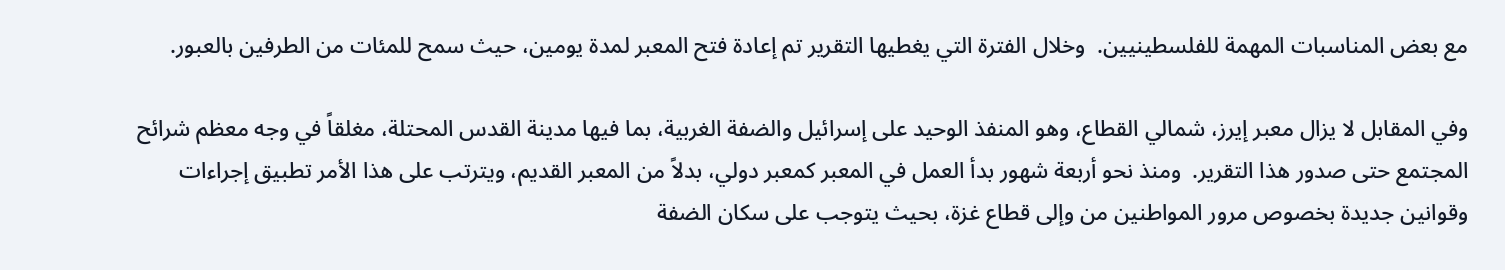مع بعض المناسبات المهمة للفلسطينيين.  وخلال الفترة التي يغطيها التقرير تم إعادة فتح المعبر لمدة يومين، حيث سمح للمئات من الطرفين بالعبور.

وفي المقابل لا يزال معبر إيرز، شمالي القطاع، وهو المنفذ الوحيد على إسرائيل والضفة الغربية، بما فيها مدينة القدس المحتلة، مغلقاً في وجه معظم شرائح المجتمع حتى صدور هذا التقرير.  ومنذ نحو أربعة شهور بدأ العمل في المعبر كمعبر دولي، بدلاً من المعبر القديم، ويترتب على هذا الأمر تطبيق إجراءات وقوانين جديدة بخصوص مرور المواطنين من وإلى قطاع غزة، بحيث يتوجب على سكان الضفة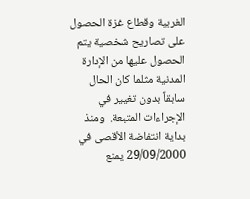الغربية وقطاع غزة الحصول على تصاريح شخصية يتم الحصول عليها من الإدارة المدنية مثلما كان الحال سابقاً بدون تغيير في الإجراءات المتبعة.  ومنذ بداية انتفاضة الأقصى في 29/09/2000 يمنع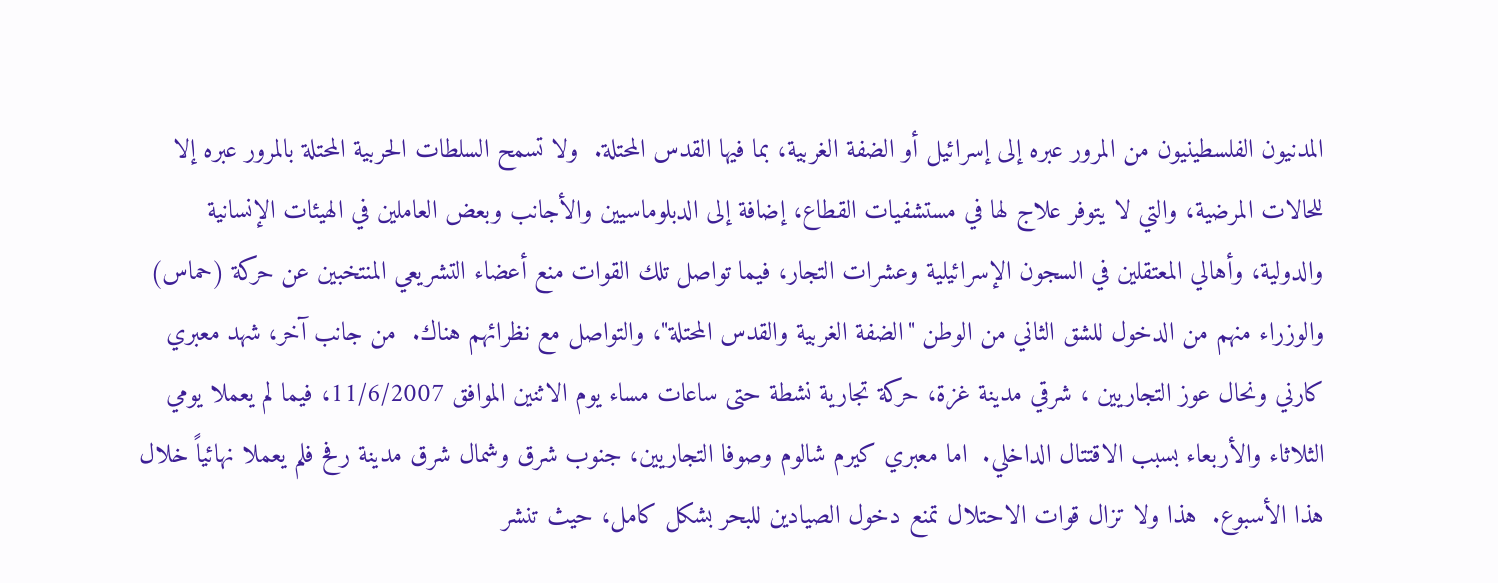المدنيون الفلسطينيون من المرور عبره إلى إسرائيل أو الضفة الغربية، بما فيها القدس المحتلة.  ولا تسمح السلطات الحربية المحتلة بالمرور عبره إلا للحالات المرضية، والتي لا يتوفر علاج لها في مستشفيات القطاع، إضافة إلى الدبلوماسيين والأجانب وبعض العاملين في الهيئات الإنسانية والدولية، وأهالي المعتقلين في السجون الإسرائيلية وعشرات التجار، فيما تواصل تلك القوات منع أعضاء التشريعي المنتخبين عن حركة (حماس) والوزراء منهم من الدخول للشق الثاني من الوطن "الضفة الغربية والقدس المحتلة"، والتواصل مع نظرائهم هناك.  من جانب آخر، شهد معبري كارني ونحال عوز التجاريين ، شرقي مدينة غزة، حركة تجارية نشطة حتى ساعات مساء يوم الاثنين الموافق 11/6/2007، فيما لم يعملا يومي الثلاثاء والأربعاء بسبب الاقتتال الداخلي.  اما معبري كيرم شالوم وصوفا التجاريين، جنوب شرق وشمال شرق مدينة رفح فلم يعملا نهائياً خلال هذا الأسبوع.  هذا ولا تزال قوات الاحتلال تمنع دخول الصيادين للبحر بشكل كامل، حيث تنشر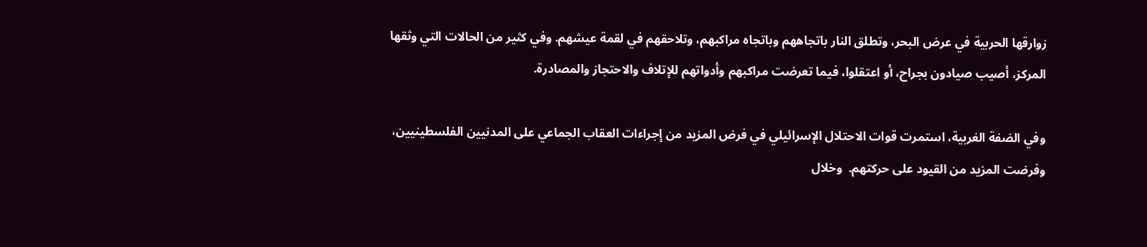زوارقها الحربية في عرض البحر، وتطلق النار باتجاههم وباتجاه مراكبهم، وتلاحقهم في لقمة عيشهم. وفي كثير من الحالات التي وثقها المركز، أصيب صيادون بجراح، أو اعتقلوا، فيما تعرضت مراكبهم وأدواتهم للإتلاف والاحتجاز والمصادرة.

وفي الضفة الغربية، استمرت قوات الاحتلال الإسرائيلي في فرض المزيد من إجراءات العقاب الجماعي على المدنيين الفلسطينيين، وفرضت المزيد من القيود على حركتهم.  وخلال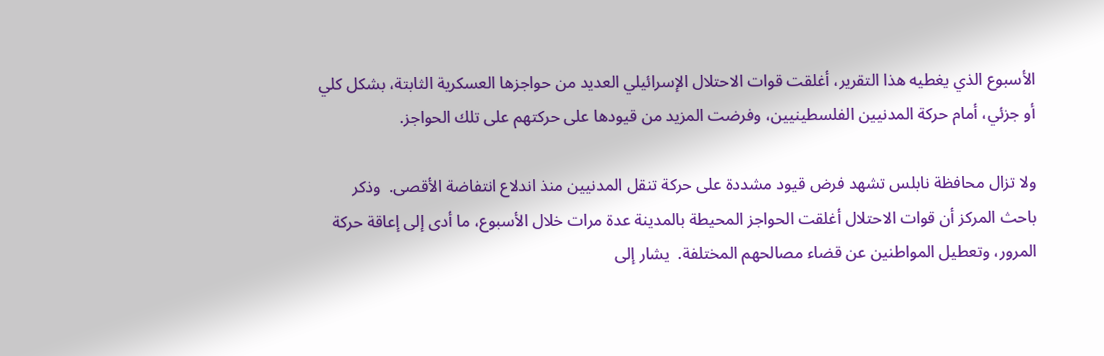الأسبوع الذي يغطيه هذا التقرير، أغلقت قوات الاحتلال الإسرائيلي العديد من حواجزها العسكرية الثابتة، بشكل كلي أو جزئي، أمام حركة المدنيين الفلسطينيين، وفرضت المزيد من قيودها على حركتهم على تلك الحواجز.

ولا تزال محافظة نابلس تشهد فرض قيود مشددة على حركة تنقل المدنيين منذ اندلاع انتفاضة الأقصى.  وذكر باحث المركز أن قوات الاحتلال أغلقت الحواجز المحيطة بالمدينة عدة مرات خلال الأسبوع، ما أدى إلى إعاقة حركة المرور، وتعطيل المواطنين عن قضاء مصالحهم المختلفة.  يشار إلى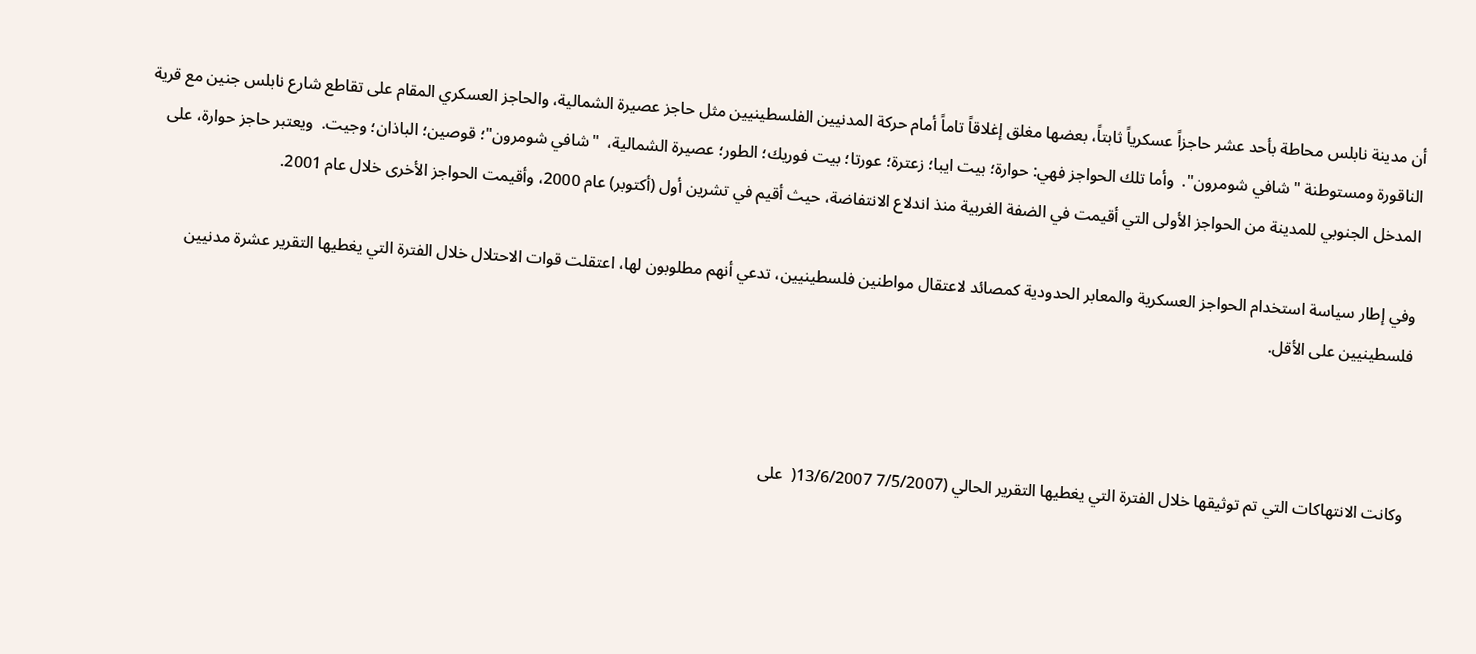أن مدينة نابلس محاطة بأحد عشر حاجزاً عسكرياً ثابتاً، بعضها مغلق إغلاقاً تاماً أمام حركة المدنيين الفلسطينيين مثل حاجز عصيرة الشمالية، والحاجز العسكري المقام على تقاطع شارع نابلس جنين مع قرية الناقورة ومستوطنة "شافي شومرون".  وأما تلك الحواجز فهي: حوارة؛ بيت ايبا؛ زعترة؛ عورتا؛ بيت فوريك؛ الطور؛ عصيرة الشمالية،  "شافي شومرون"؛ قوصين؛ الباذان؛ وجيت.  ويعتبر حاجز حوارة، على المدخل الجنوبي للمدينة من الحواجز الأولى التي أقيمت في الضفة الغربية منذ اندلاع الانتفاضة، حيث أقيم في تشرين أول (أكتوبر) عام 2000، وأقيمت الحواجز الأخرى خلال عام 2001.

وفي إطار سياسة استخدام الحواجز العسكرية والمعابر الحدودية كمصائد لاعتقال مواطنين فلسطينيين، تدعي أنهم مطلوبون لها، اعتقلت قوات الاحتلال خلال الفترة التي يغطيها التقرير عشرة مدنيين فلسطينيين على الأقل.



وكانت الانتهاكات التي تم توثيقها خلال الفترة التي يغطيها التقرير الحالي (7/5/2007 13/6/2007(  على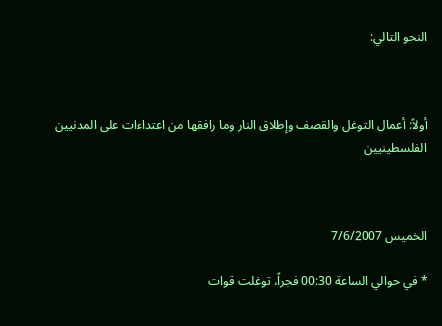النحو التالي:



أولاً: أعمال التوغل والقصف وإطلاق النار وما رافقها من اعتداءات على المدنيين الفلسطينيين



الخميس 7/6/2007

* في حوالي الساعة 00:30 فجراً، توغلت قوات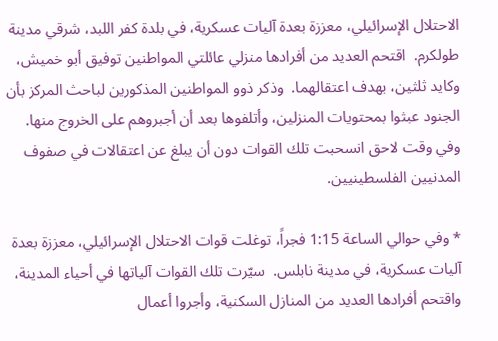الاحتلال الإسرائيلي، معززة بعدة آليات عسكرية، في بلدة كفر اللبد، شرقي مدينة طولكرم.  اقتحم العديد من أفرادها منزلي عائلتي المواطنين توفيق أبو خميش، وكايد ثلثين، بهدف اعتقالهما.  وذكر ذوو المواطنين المذكورين لباحث المركز بأن الجنود عبثوا بمحتويات المنزلين، وأتلفوها بعد أن أجبروهم على الخروج منها.  وفي وقت لاحق انسحبت تلك القوات دون أن يبلغ عن اعتقالات في صفوف المدنيين الفلسطينيين.

* وفي حوالي الساعة 1:15 فجراً، توغلت قوات الاحتلال الإسرائيلي، معززة بعدة آليات عسكرية، في مدينة نابلس.  سيّرت تلك القوات آلياتها في أحياء المدينة، واقتحم أفرادها العديد من المنازل السكنية، وأجروا أعمال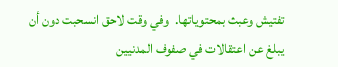تفتيش وعبث بمحتوياتها.  وفي وقت لاحق انسحبت دون أن يبلغ عن اعتقالات في صفوف المدنيين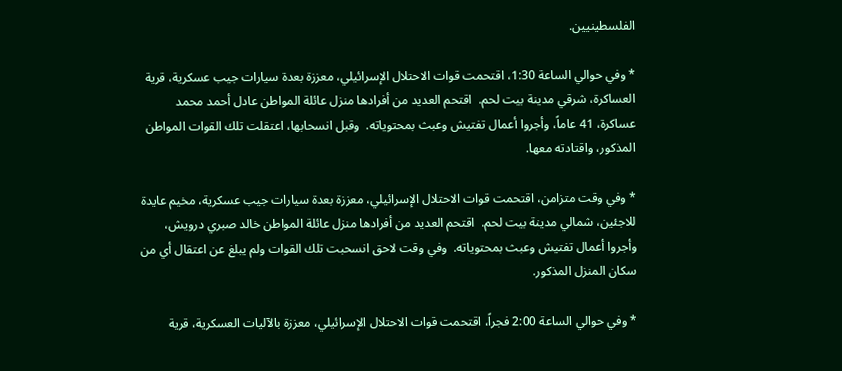الفلسطينيين.

* وفي حوالي الساعة 1:30، اقتحمت قوات الاحتلال الإسرائيلي، معززة بعدة سيارات جيب عسكرية، قرية العساكرة، شرقي مدينة بيت لحم.  اقتحم العديد من أفرادها منزل عائلة المواطن عادل أحمد محمد عساكرة، 41 عاماً، وأجروا أعمال تفتيش وعبث بمحتوياته.  وقبل انسحابها، اعتقلت تلك القوات المواطن المذكور، واقتادته معها.

* وفي وقت متزامن، اقتحمت قوات الاحتلال الإسرائيلي، معززة بعدة سيارات جيب عسكرية، مخيم عايدة للاجئين، شمالي مدينة بيت لحم.  اقتحم العديد من أفرادها منزل عائلة المواطن خالد صبري درويش، وأجروا أعمال تفتيش وعبث بمحتوياته.  وفي وقت لاحق انسحبت تلك القوات ولم يبلغ عن اعتقال أي من سكان المنزل المذكور.

* وفي حوالي الساعة 2:00 فجراً، اقتحمت قوات الاحتلال الإسرائيلي، معززة بالآليات العسكرية، قرية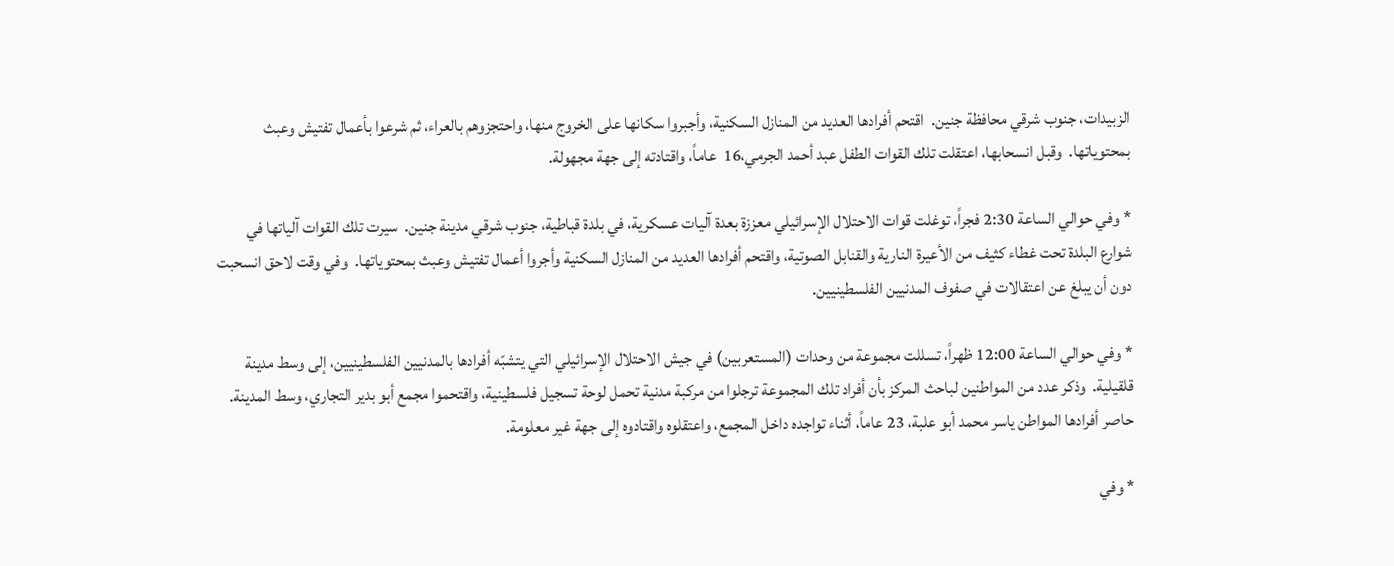الزبيدات، جنوب شرقي محافظة جنين.  اقتحم أفرادها العديد من المنازل السكنية، وأجبروا سكانها على الخروج منها، واحتجزوهم بالعراء، ثم شرعوا بأعمال تفتيش وعبث بمحتوياتها.  وقبل انسحابها، اعتقلت تلك القوات الطفل عبد أحمد الجرمي،16  عاماً، واقتادته إلى جهة مجهولة.

* وفي حوالي الساعة 2:30 فجراً، توغلت قوات الاحتلال الإسرائيلي معززة بعدة آليات عسكرية، في بلدة قباطية، جنوب شرقي مدينة جنين.  سيرت تلك القوات آلياتها في شوارع البلدة تحت غطاء كثيف من الأعيرة النارية والقنابل الصوتية، واقتحم أفرادها العديد من المنازل السكنية وأجروا أعمال تفتيش وعبث بمحتوياتها.  وفي وقت لاحق انسحبت دون أن يبلغ عن اعتقالات في صفوف المدنيين الفلسطينيين.

* وفي حوالي الساعة 12:00 ظهراً، تسللت مجموعة من وحدات (المستعربين) في جيش الاحتلال الإسرائيلي التي يتشبّه أفرادها بالمدنيين الفلسطينيين، إلى وسط مدينة قلقيلية.  وذكر عدد من المواطنين لباحث المركز بأن أفراد تلك المجموعة ترجلوا من مركبة مدنية تحمل لوحة تسجيل فلسطينية، واقتحموا مجمع أبو بدير التجاري، وسط المدينة.  حاصر أفرادها المواطن ياسر محمد أبو علبة، 23 عاماً، أثناء تواجده داخل المجمع، واعتقلوه واقتادوه إلى جهة غير معلومة.

* وفي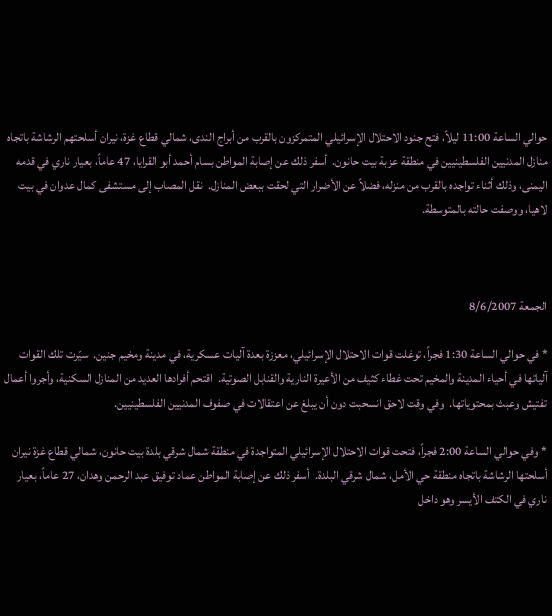حوالي الساعة 11:00 ليلاً، فتح جنود الاحتلال الإسرائيلي المتمركزون بالقرب من أبراج الندى، شمالي قطاع غزة، نيران أسلحتهم الرشاشة باتجاه منازل المدنيين الفلسطينيين في منطقة عزبة بيت حانون.  أسفر ذلك عن إصابة المواطن بسام أحمد أبو القرايا، 47 عاماً، بعيار ناري في قدمه اليمنى، وذلك أثناء تواجده بالقرب من منزله، فضلاً عن الأضرار التي لحقت ببعض المنازل.  نقل المصاب إلى مستشفى كمال عدوان في بيت لاهيا، ووصفت حالته بالمتوسطة.



الجمعة 8/6/2007

* في حوالي الساعة 1:30 فجراً، توغلت قوات الاحتلال الإسرائيلي، معززة بعدة آليات عسكرية، في مدينة ومخيم جنين.  سيّرت تلك القوات آلياتها في أحياء المدينة والمخيم تحت غطاء كثيف من الأعيرة النارية والقنابل الصوتية.  اقتحم أفرادها العديد من المنازل السكنية، وأجروا أعمال تفتيش وعبث بمحتوياتها.  وفي وقت لاحق انسحبت دون أن يبلغ عن اعتقالات في صفوف المدنيين الفلسطينيين.

* وفي حوالي الساعة 2:00 فجراً، فتحت قوات الاحتلال الإسرائيلي المتواجدة في منطقة شمال شرقي بلدة بيت حانون، شمالي قطاع غزة نيران أسلحتها الرشاشة باتجاه منطقة حي الأمل، شمال شرقي البلدة.  أسفر ذلك عن إصابة المواطن عماد توفيق عبد الرحمن وهدان، 27 عاماً، بعيار ناري في الكتف الأيسر وهو داخل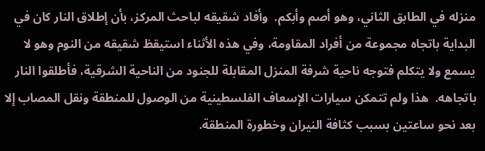منزله في الطابق الثاني، وهو أصم وأبكم.  وأفاد شقيقه لباحث المركز، بأن إطلاق النار كان في البداية باتجاه مجموعة من أفراد المقاومة، وفي هذه الأثناء استيقظ شقيقه من النوم وهو لا يسمع ولا يتكلم فتوجه ناحية شرفة المنزل المقابلة للجنود من الناحية الشرقية، فأطلقوا النار باتجاهه.  هذا ولم تتمكن سيارات الإسعاف الفلسطينية من الوصول للمنطقة ونقل المصاب إلا بعد نحو ساعتين بسبب كثافة النيران وخطورة المنطقة.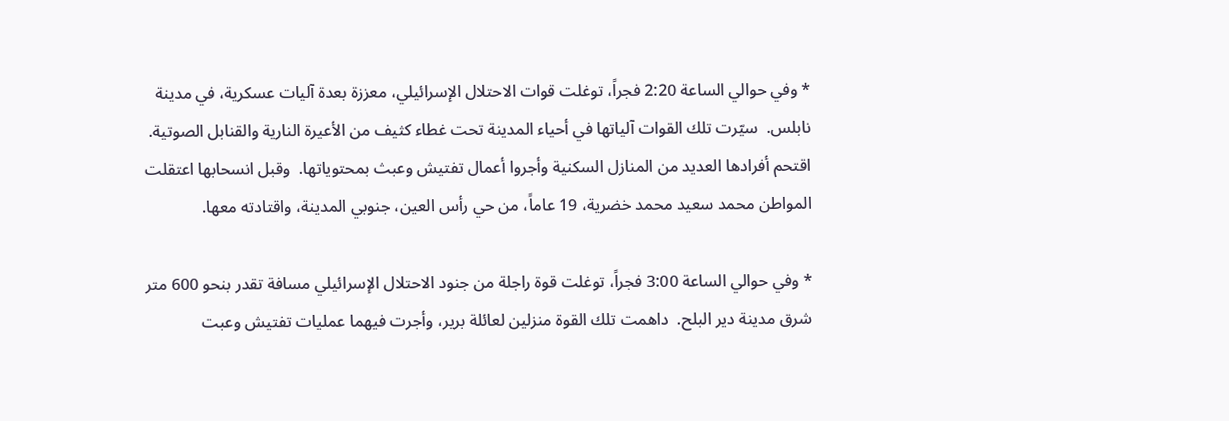* وفي حوالي الساعة 2:20 فجراً، توغلت قوات الاحتلال الإسرائيلي، معززة بعدة آليات عسكرية، في مدينة نابلس.  سيّرت تلك القوات آلياتها في أحياء المدينة تحت غطاء كثيف من الأعيرة النارية والقنابل الصوتية.  اقتحم أفرادها العديد من المنازل السكنية وأجروا أعمال تفتيش وعبث بمحتوياتها.  وقبل انسحابها اعتقلت المواطن محمد سعيد محمد خضرية، 19 عاماً، من حي رأس العين، جنوبي المدينة، واقتادته معها.

* وفي حوالي الساعة 3:00 فجراً، توغلت قوة راجلة من جنود الاحتلال الإسرائيلي مسافة تقدر بنحو 600 متر شرق مدينة دير البلح.  داهمت تلك القوة منزلين لعائلة برير، وأجرت فيهما عمليات تفتيش وعبت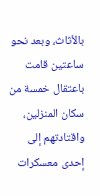بالأثاث، وبعد نحو ساعتين قامت باعتقال خمسة من سكان المنزلين، واقتادتهم إلى إحدى معسكرات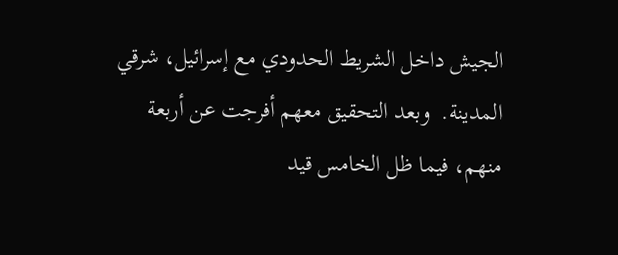الجيش داخل الشريط الحدودي مع إسرائيل، شرقي المدينة.  وبعد التحقيق معهم أفرجت عن أربعة منهم، فيما ظل الخامس قيد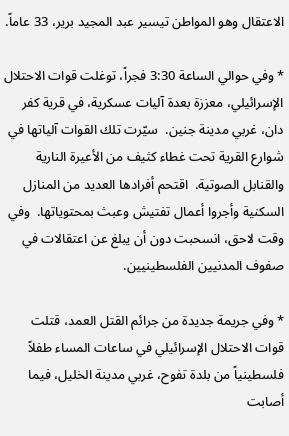الاعتقال وهو المواطن تيسير عبد المجيد برير، 33 عاماً.

* وفي حوالي الساعة 3:30 فجراً، توغلت قوات الاحتلال الإسرائيلي، معززة بعدة آليات عسكرية، في قرية كفر دان، غربي مدينة جنين.  سيّرت تلك القوات آلياتها في شوارع القرية تحت غطاء كثيف من الأعيرة النارية والقنابل الصوتية.  اقتحم أفرادها العديد من المنازل السكنية وأجروا أعمال تفتيش وعبث بمحتوياتها.  وفي وقت لاحق، انسحبت دون أن يبلغ عن اعتقالات في صفوف المدنيين الفلسطينيين.

* وفي جريمة جديدة من جرائم القتل العمد، قتلت قوات الاحتلال الإسرائيلي في ساعات المساء طفلاً فلسطينياً من بلدة تفوح، غربي مدينة الخليل، فيما أصابت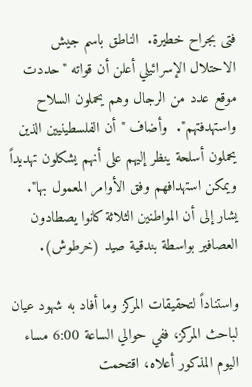فتى بجراح خطيرة.  الناطق باسم جيش الاحتلال الإسرائيلي أعلن أن قواته "حددت موقع عدد من الرجال وهم يحملون السلاح واستهدفتهم".  وأضاف "أن الفلسطينيين الذين يحملون أسلحة ينظر إليهم على أنهم يشكلون تهديداً ويمكن استهدافهم وفق الأوامر المعمول بها".  يشار إلى أن المواطنين الثلاثة كانوا يصطادون العصافير بواسطة بندقية صيد (خرطوش).

واستناداً لتحقيقات المركز وما أفاد به شهود عيان لباحث المركز، ففي حوالي الساعة 6:00 مساء اليوم المذكور أعلاه، اقتحمت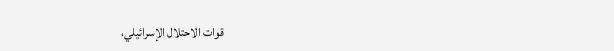قوات الاحتلال الإسرائيلي،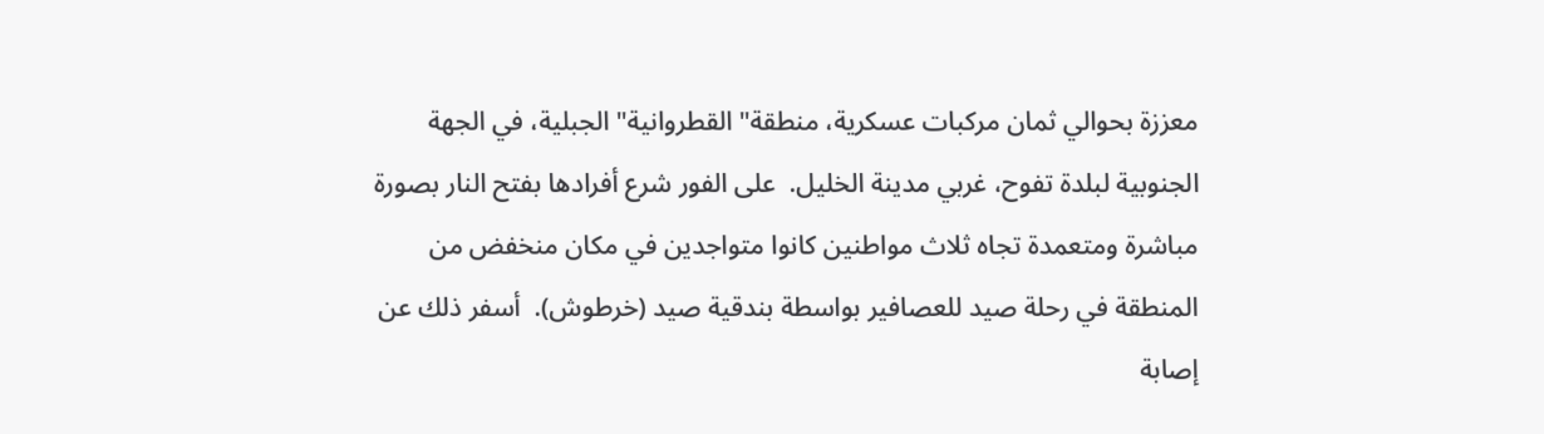معززة بحوالي ثمان مركبات عسكرية، منطقة" القطروانية" الجبلية، في الجهة الجنوبية لبلدة تفوح، غربي مدينة الخليل.  على الفور شرع أفرادها بفتح النار بصورة مباشرة ومتعمدة تجاه ثلاث مواطنين كانوا متواجدين في مكان منخفض من المنطقة في رحلة صيد للعصافير بواسطة بندقية صيد (خرطوش).  أسفر ذلك عن إصابة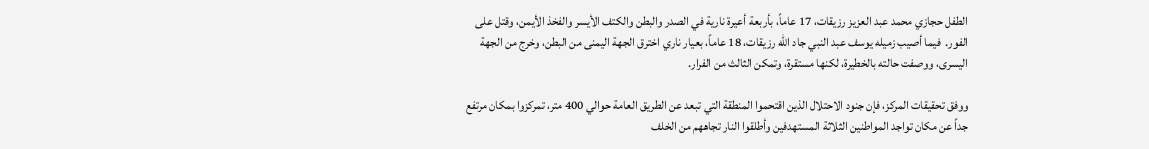الطفل حجازي محمد عبد العزيز رزيقات، 17 عاماً، بأربعة أعيرة نارية في الصدر والبطن والكتف الأيسر والفخذ الأيمن، وقتل على الفور.  فيما أصيب زميله يوسف عبد النبي جاد الله رزيقات، 18 عاماً، بعيار ناري اخترق الجهة اليمنى من البطن، وخرج من الجهة اليسرى، ووصفت حالته بالخطيرة، لكنها مستقرة، وتمكن الثالث من الفرار.

ووفق تحقيقات المركز، فإن جنود الاحتلال الذين اقتحموا المنطقة التي تبعد عن الطريق العامة حوالي 400 متر، تمركزوا بمكان مرتفع جداً عن مكان تواجد المواطنين الثلاثة المستهدفين وأطلقوا النار تجاههم من الخلف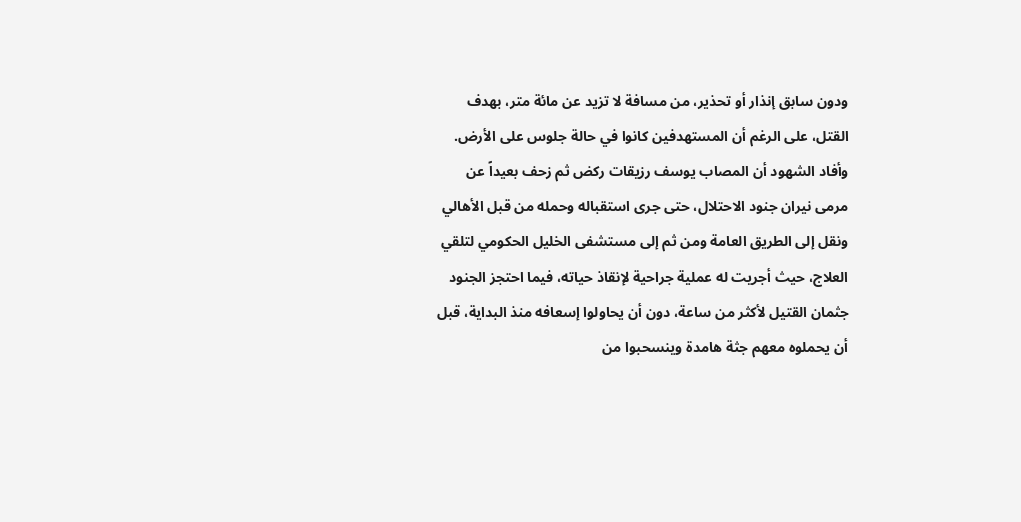ودون سابق إنذار أو تحذير، من مسافة لا تزيد عن مائة متر، بهدف القتل، على الرغم أن المستهدفين كانوا في حالة جلوس على الأرض.  وأفاد الشهود أن المصاب يوسف رزيقات ركض ثم زحف بعيداً عن مرمى نيران جنود الاحتلال، حتى جرى استقباله وحمله من قبل الأهالي ونقل إلى الطريق العامة ومن ثم إلى مستشفى الخليل الحكومي لتلقي العلاج، حيث أجريت له عملية جراحية لإنقاذ حياته، فيما احتجز الجنود جثمان القتيل لأكثر من ساعة، دون أن يحاولوا إسعافه منذ البداية، قبل أن يحملوه معهم جثة هامدة وينسحبوا من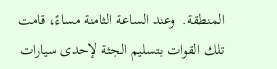المنطقة.  وعند الساعة الثامنة مساءً، قامت تلك القوات بتسليم الجثة لإحدى سيارات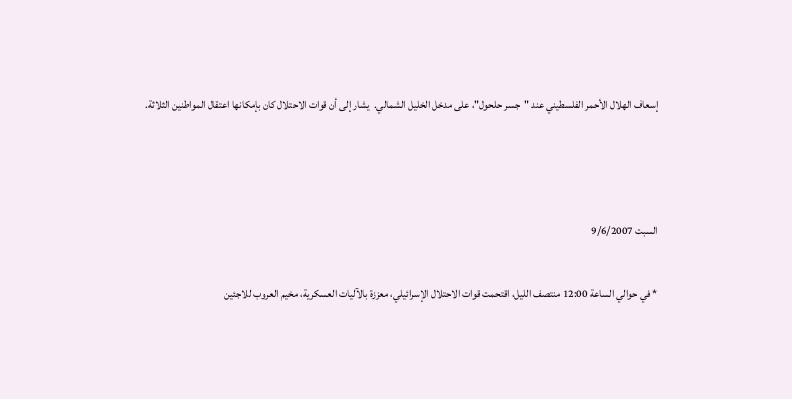إسعاف الهلال الأحمر الفلسطيني عند "جسر حلحول"، على مدخل الخليل الشمالي.  يشار إلى أن قوات الاحتلال كان بإمكانها اعتقال المواطنين الثلاثة.



السبت 9/6/2007

* في حوالي الساعة 12:00 منتصف الليل، اقتحمت قوات الاحتلال الإسرائيلي، معززة بالآليات العسكرية، مخيم العروب للاجئين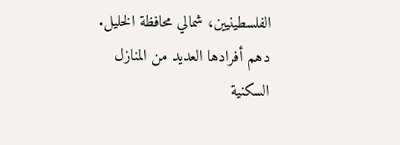الفلسطينيين، شمالي محافظة الخليل.  دهم أفرادها العديد من المنازل السكنية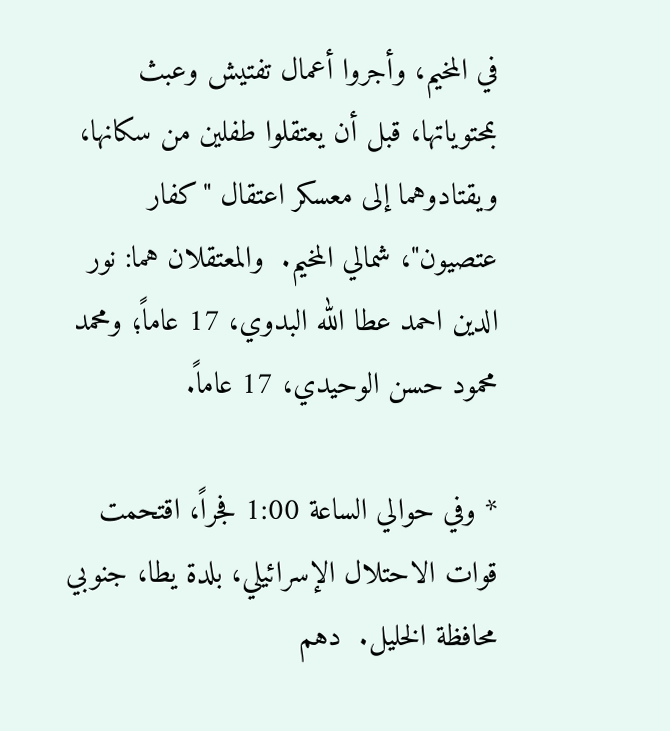في المخيم، وأجروا أعمال تفتيش وعبث بمحتوياتها، قبل أن يعتقلوا طفلين من سكانها، ويقتادوهما إلى معسكر اعتقال "كفار عتصيون"، شمالي المخيم.  والمعتقلان هما: نور الدين احمد عطا الله البدوي، 17 عاماً؛ ومحمد محمود حسن الوحيدي، 17 عاماً.

* وفي حوالي الساعة 1:00 فجراً، اقتحمت قوات الاحتلال الإسرائيلي، بلدة يطا، جنوبي محافظة الخليل.  دهم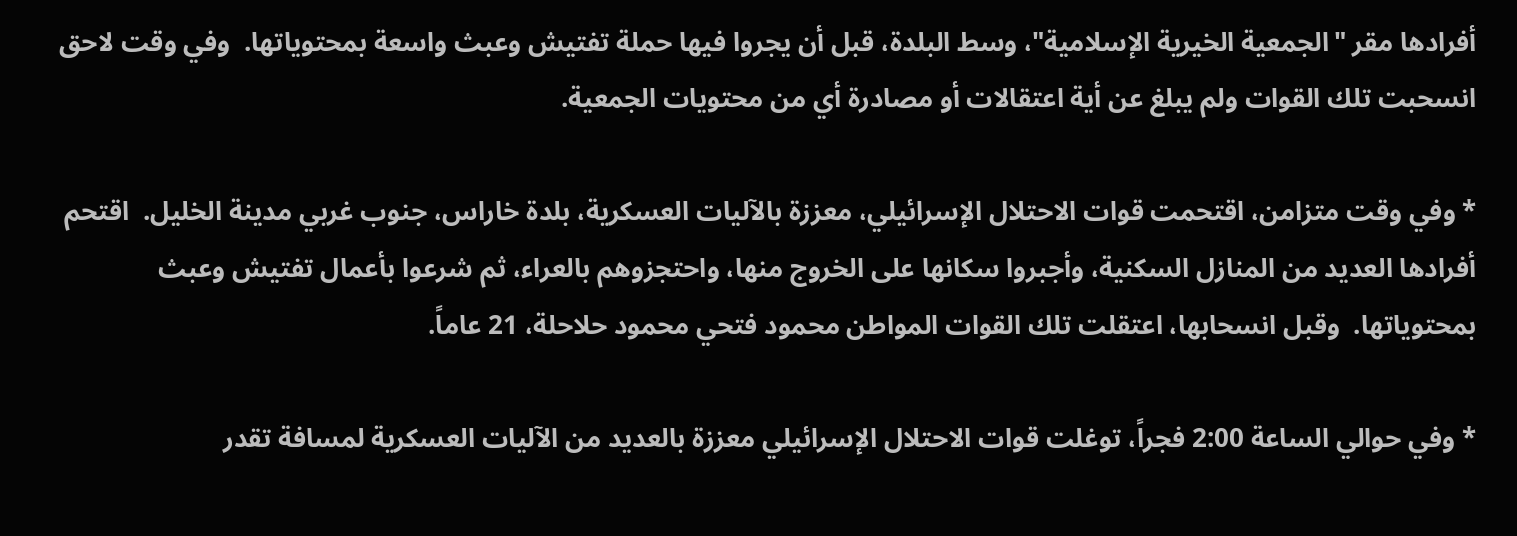أفرادها مقر "الجمعية الخيرية الإسلامية"، وسط البلدة، قبل أن يجروا فيها حملة تفتيش وعبث واسعة بمحتوياتها.  وفي وقت لاحق انسحبت تلك القوات ولم يبلغ عن أية اعتقالات أو مصادرة أي من محتويات الجمعية.

* وفي وقت متزامن، اقتحمت قوات الاحتلال الإسرائيلي، معززة بالآليات العسكرية، بلدة خاراس، جنوب غربي مدينة الخليل.  اقتحم أفرادها العديد من المنازل السكنية، وأجبروا سكانها على الخروج منها، واحتجزوهم بالعراء، ثم شرعوا بأعمال تفتيش وعبث بمحتوياتها.  وقبل انسحابها، اعتقلت تلك القوات المواطن محمود فتحي محمود حلاحلة، 21 عاماً.

* وفي حوالي الساعة 2:00 فجراً، توغلت قوات الاحتلال الإسرائيلي معززة بالعديد من الآليات العسكرية لمسافة تقدر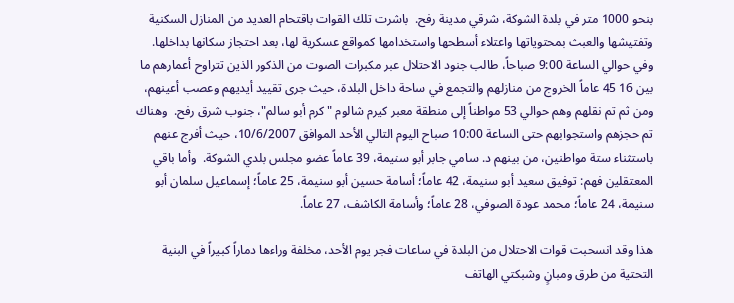بنحو 1000 متر في بلدة الشوكة، شرقي مدينة رفح.  باشرت تلك القوات باقتحام العديد من المنازل السكنية وتفتيشها والعبث بمحتوياتها واعتلاء أسطحها واستخدامها كمواقع عسكرية لها، بعد احتجاز سكانها بداخلها.  وفي حوالي الساعة 9:00 صباحاً، طالب جنود الاحتلال عبر مكبرات الصوت من الذكور الذين تتراوح أعمارهم ما بين 16 45 عاماً الخروج من منازلهم والتجمع في ساحة داخل البلدة، حيث جرى تقييد أيديهم وعصب أعينهم، ومن ثم تم نقلهم وهم حوالي 53 مواطناً إلى منطقة معبر كيرم شالوم "كرم أبو سالم"، جنوب شرق رفح.  وهناك تم حجزهم واستجوابهم حتى الساعة 10:00 صباح اليوم التالي الأحد الموافق 10/6/2007، حيث أفرج عنهم باستثناء ستة مواطنين، من بينهم د. سامي جابر أبو سنيمة، 39 عاماً عضو مجلس بلدي الشوكة.  وأما باقي المعتقلين فهم: توفيق سعيد أبو سنيمة، 42 عاماً؛ أسامة حسين أبو سنيمة، 25 عاماً؛ إسماعيل سلمان أبو سنيمة، 24 عاماً؛ محمد عودة الصوفي، 28 عاماً؛ وأسامة الكاشف، 27 عاماً.

هذا وقد انسحبت قوات الاحتلال من البلدة في ساعات فجر يوم الأحد، مخلفة وراءها دماراً كبيراً في البنية التحتية من طرق ومبانٍ وشبكتي الهاتف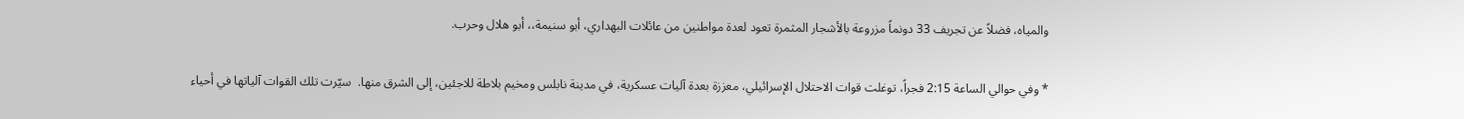والمياه، فضلاً عن تجريف 33 دونماً مزروعة بالأشجار المثمرة تعود لعدة مواطنين من عائلات البهداري، أبو سنيمة،، أبو هلال وحرب.

* وفي حوالي الساعة 2:15 فجراً، توغلت قوات الاحتلال الإسرائيلي، معززة بعدة آليات عسكرية، في مدينة نابلس ومخيم بلاطة للاجئين، إلى الشرق منها.  سيّرت تلك القوات آلياتها في أحياء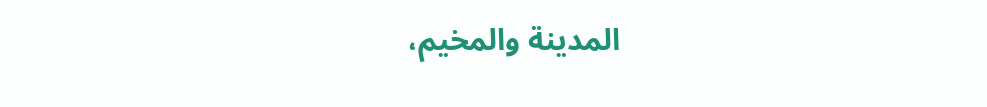المدينة والمخيم،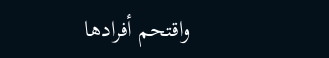واقتحم أفرادها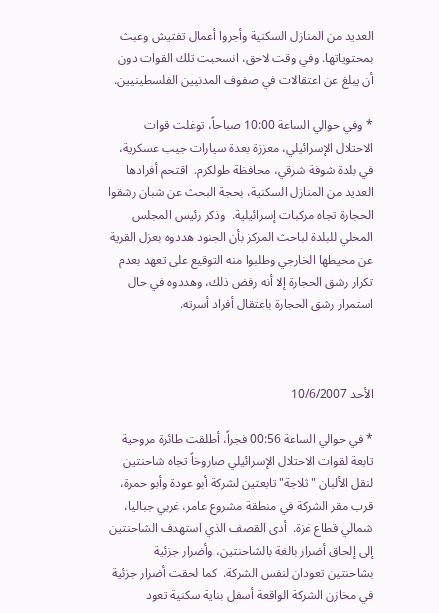العديد من المنازل السكنية وأجروا أعمال تفتيش وعبث بمحتوياتها. وفي وقت لاحق، انسحبت تلك القوات دون أن يبلغ عن اعتقالات في صفوف المدنيين الفلسطينيين.

* وفي حوالي الساعة 10:00 صباحاً، توغلت قوات الاحتلال الإسرائيلي، معززة بعدة سيارات جيب عسكرية، في بلدة شوفة شرقي، محافظة طولكرم.  اقتحم أفرادها العديد من المنازل السكنية، بحجة البحث عن شبان رشقوا الحجارة تجاه مركبات إسرائيلية.  وذكر رئيس المجلس المحلي للبلدة لباحث المركز بأن الجنود هددوه بعزل القرية عن محيطها الخارجي وطلبوا منه التوقيع على تعهد بعدم تكرار رشق الحجارة إلا أنه رفض ذلك، وهددوه في حال استمرار رشق الحجارة باعتقال أفراد أسرته.



الأحد 10/6/2007

* في حوالي الساعة 00:56 فجراً، أطلقت طائرة مروحية تابعة لقوات الاحتلال الإسرائيلي صاروخاً تجاه شاحنتين لنقل الألبان "ثلاجة" تابعتين لشركة أبو عودة وأبو حمرة، قرب مقر الشركة في منطقة مشروع عامر، غربي جباليا، شمالي قطاع غزة.  أدى القصف الذي استهدف الشاحنتين إلى إلحاق أضرار بالغة بالشاحنتين، وأضرار جزئية بشاحنتين تعودان لنفس الشركة.  كما لحقت أضرار جزئية في مخازن الشركة الواقعة أسفل بناية سكنية تعود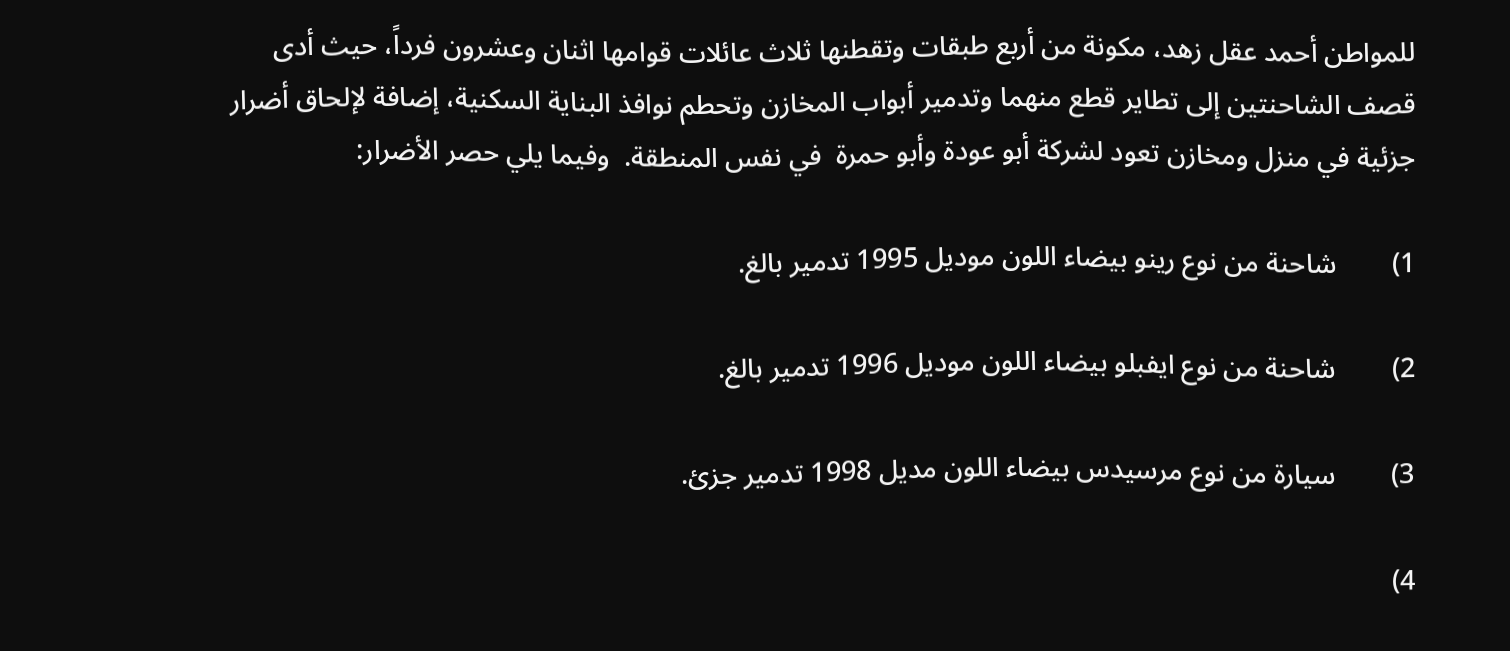للمواطن أحمد عقل زهد، مكونة من أربع طبقات وتقطنها ثلاث عائلات قوامها اثنان وعشرون فرداً، حيث أدى قصف الشاحنتين إلى تطاير قطع منهما وتدمير أبواب المخازن وتحطم نوافذ البناية السكنية، إضافة لإلحاق أضرار جزئية في منزل ومخازن تعود لشركة أبو عودة وأبو حمرة  في نفس المنطقة.  وفيما يلي حصر الأضرار:

1)        شاحنة من نوع رينو بيضاء اللون موديل 1995 تدمير بالغ.

2)        شاحنة من نوع ايفبلو بيضاء اللون موديل 1996 تدمير بالغ.

3)        سيارة من نوع مرسيدس بيضاء اللون مديل 1998 تدمير جزئ.

4)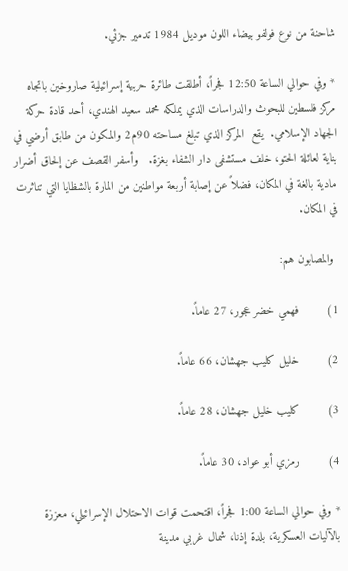شاحنة من نوع فولفو بيضاء اللون موديل 1984 تدمير جزئي.

* وفي حوالي الساعة 12:50 فجراً، أطلقت طائرة حربية إسرائيلية صاروخين باتجاه مركز فلسطين للبحوث والدراسات الذي يملكه محمد سعيد الهندي، أحد قادة حركة الجهاد الإسلامي.  يقع  المركز الذي تبلغ مساحته 90م2 والمكون من طابق أرضي في بناية لعائلة الحتو، خلف مستشفى دار الشفاء بغزة.   وأسفر القصف عن إلحاق أضرار مادية بالغة في المكان، فضلاً عن إصابة أربعة مواطنين من المارة بالشظايا التي تناثرت في المكان.

 والمصابون هم:

1)        فهمي خضر عجور، 27 عاماً.

2)        خليل كليب جهشان، 66 عاماً.

3)        كليب خليل جهشان، 28 عاماً.

4)        رمزي أبو عواد، 30 عاماً.

* وفي حوالي الساعة 1:00 فجراً، اقتحمت قوات الاحتلال الإسرائيلي، معززة بالآليات العسكرية، بلدة إذنا، شمال غربي مدينة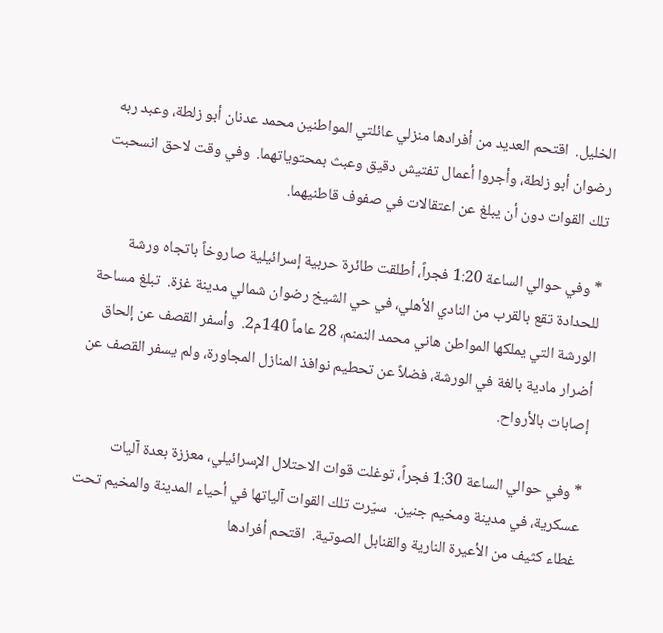الخليل.  اقتحم العديد من أفرادها منزلي عائلتي المواطنين محمد عدنان أبو زلطة، وعبد ربه رضوان أبو زلطة، وأجروا أعمال تفتيش دقيق وعبث بمحتوياتهما.  وفي وقت لاحق انسحبت تلك القوات دون أن يبلغ عن اعتقالات في صفوف قاطنيهما.

* وفي حوالي الساعة 1:20 فجراً، أطلقت طائرة حربية إسرائيلية صاروخاً باتجاه ورشة للحدادة تقع بالقرب من النادي الأهلي، في حي الشيخ رضوان شمالي مدينة غزة.  تبلغ مساحة الورشة التي يملكها المواطن هاني محمد النمنم، 28 عاماً 140م2.  وأسفر القصف عن إلحاق أضرار مادية بالغة في الورشة، فضلاً عن تحطيم نوافذ المنازل المجاورة، ولم يسفر القصف عن إصابات بالأرواح.

* وفي حوالي الساعة 1:30 فجراً، توغلت قوات الاحتلال الإسرائيلي، معززة بعدة آليات عسكرية، في مدينة ومخيم جنين.  سيّرت تلك القوات آلياتها في أحياء المدينة والمخيم تحت غطاء كثيف من الأعيرة النارية والقنابل الصوتية.  اقتحم أفرادها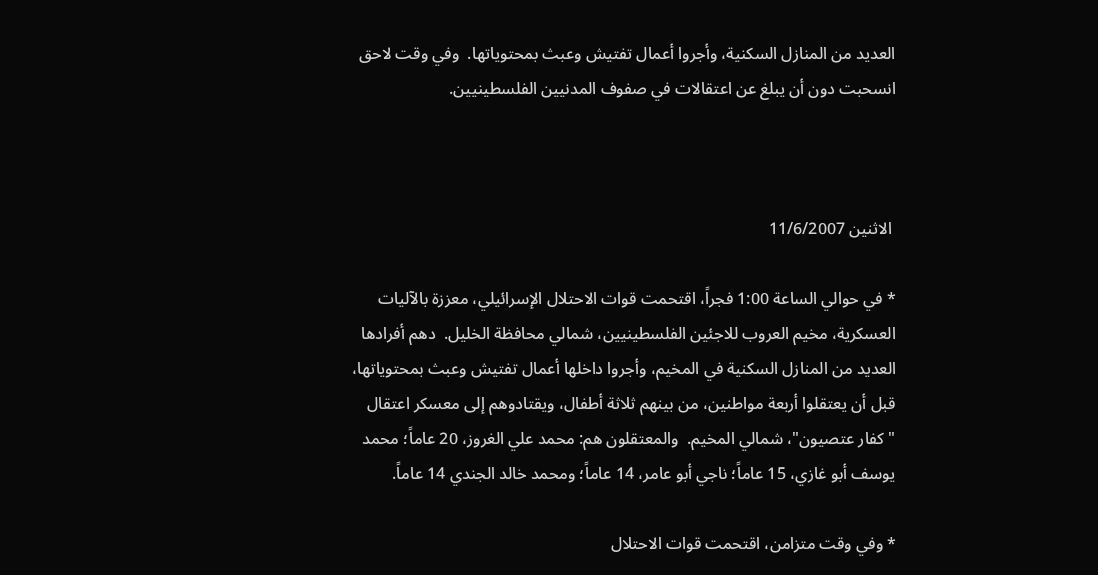العديد من المنازل السكنية، وأجروا أعمال تفتيش وعبث بمحتوياتها.  وفي وقت لاحق انسحبت دون أن يبلغ عن اعتقالات في صفوف المدنيين الفلسطينيين.



 الاثنين 11/6/2007

* في حوالي الساعة 1:00 فجراً، اقتحمت قوات الاحتلال الإسرائيلي، معززة بالآليات العسكرية، مخيم العروب للاجئين الفلسطينيين، شمالي محافظة الخليل.  دهم أفرادها العديد من المنازل السكنية في المخيم، وأجروا داخلها أعمال تفتيش وعبث بمحتوياتها، قبل أن يعتقلوا أربعة مواطنين، من بينهم ثلاثة أطفال، ويقتادوهم إلى معسكر اعتقال "كفار عتصيون"، شمالي المخيم.  والمعتقلون هم: محمد علي الغروز، 20 عاماً؛ محمد يوسف أبو غازي، 15 عاماً؛ ناجي أبو عامر، 14 عاماً؛ ومحمد خالد الجندي 14 عاماً.

* وفي وقت متزامن، اقتحمت قوات الاحتلال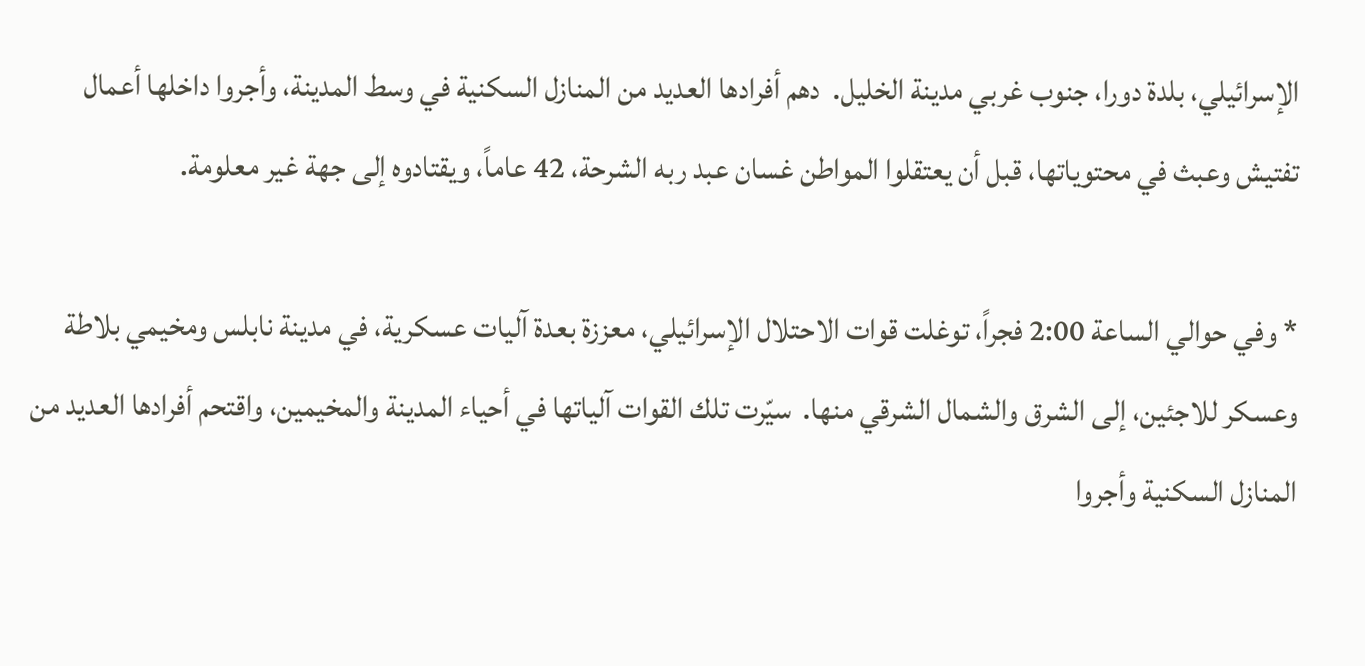الإسرائيلي، بلدة دورا، جنوب غربي مدينة الخليل.  دهم أفرادها العديد من المنازل السكنية في وسط المدينة، وأجروا داخلها أعمال تفتيش وعبث في محتوياتها، قبل أن يعتقلوا المواطن غسان عبد ربه الشرحة، 42 عاماً، ويقتادوه إلى جهة غير معلومة.

* وفي حوالي الساعة 2:00 فجراً، توغلت قوات الاحتلال الإسرائيلي، معززة بعدة آليات عسكرية، في مدينة نابلس ومخيمي بلاطة وعسكر للاجئين، إلى الشرق والشمال الشرقي منها.  سيّرت تلك القوات آلياتها في أحياء المدينة والمخيمين، واقتحم أفرادها العديد من المنازل السكنية وأجروا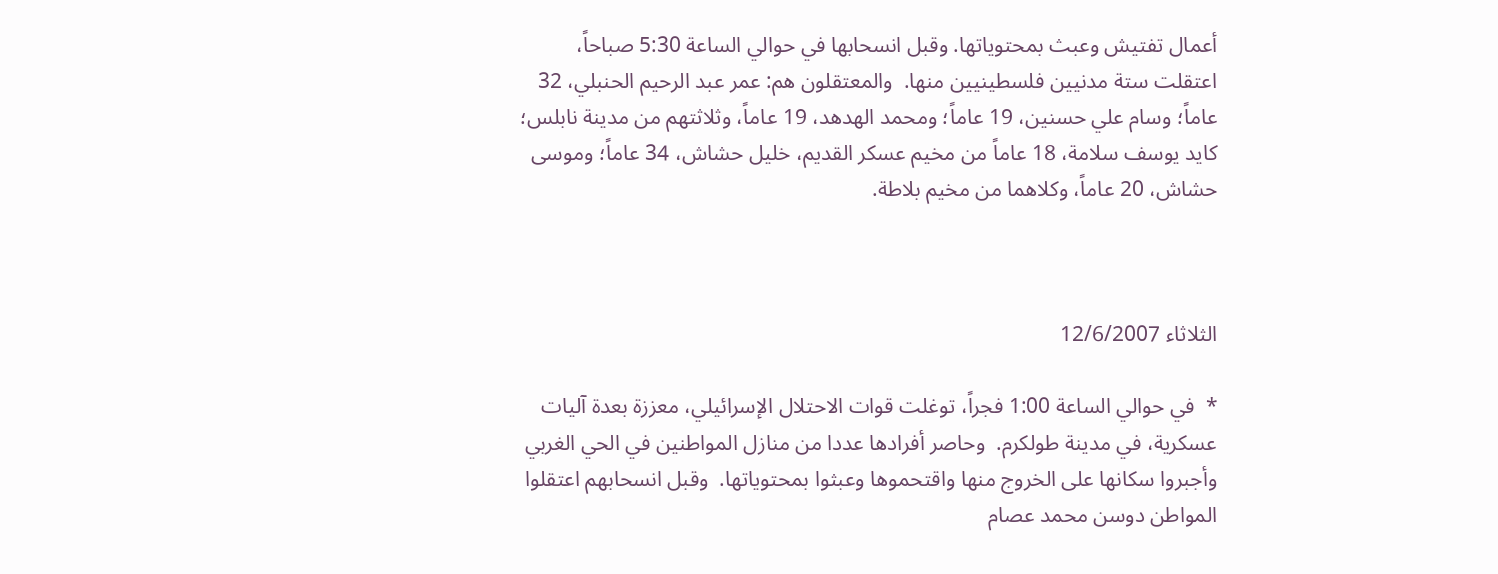أعمال تفتيش وعبث بمحتوياتها. وقبل انسحابها في حوالي الساعة 5:30 صباحاً، اعتقلت ستة مدنيين فلسطينيين منها.  والمعتقلون هم: عمر عبد الرحيم الحنبلي، 32 عاماً؛ وسام علي حسنين، 19 عاماً؛ ومحمد الهدهد، 19 عاماً، وثلاثتهم من مدينة نابلس؛ كايد يوسف سلامة، 18 عاماً من مخيم عسكر القديم، خليل حشاش، 34 عاماً؛ وموسى حشاش، 20 عاماً، وكلاهما من مخيم بلاطة.



الثلاثاء 12/6/2007

*  في حوالي الساعة 1:00 فجراً، توغلت قوات الاحتلال الإسرائيلي، معززة بعدة آليات عسكرية، في مدينة طولكرم.  وحاصر أفرادها عددا من منازل المواطنين في الحي الغربي وأجبروا سكانها على الخروج منها واقتحموها وعبثوا بمحتوياتها.  وقبل انسحابهم اعتقلوا المواطن دوسن محمد عصام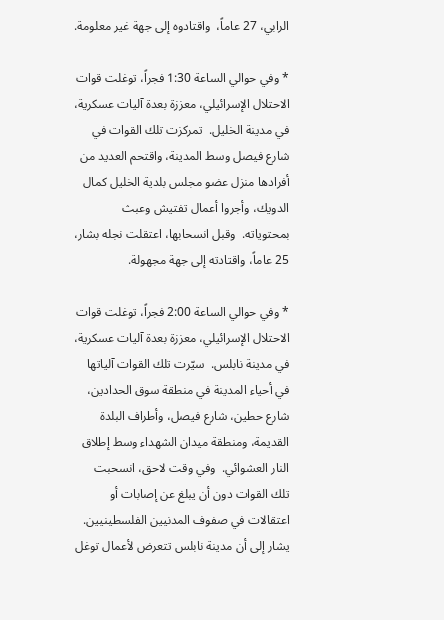الرابي، 27 عاماً،  واقتادوه إلى جهة غير معلومة.

* وفي حوالي الساعة 1:30 فجراً، توغلت قوات الاحتلال الإسرائيلي، معززة بعدة آليات عسكرية، في مدينة الخليل.  تمركزت تلك القوات في شارع فيصل وسط المدينة، واقتحم العديد من أفرادها منزل عضو مجلس بلدية الخليل كمال الدويك، وأجروا أعمال تفتيش وعبث بمحتوياته.  وقبل انسحابها، اعتقلت نجله بشار، 25 عاماً، واقتادته إلى جهة مجهولة.

* وفي حوالي الساعة 2:00 فجراً، توغلت قوات الاحتلال الإسرائيلي، معززة بعدة آليات عسكرية، في مدينة نابلس.  سيّرت تلك القوات آلياتها في أحياء المدينة في منطقة سوق الحدادين، شارع حطين، شارع فيصل، وأطراف البلدة القديمة، ومنطقة ميدان الشهداء وسط إطلاق النار العشوائي.  وفي وقت لاحق، انسحبت تلك القوات دون أن يبلغ عن إصابات أو اعتقالات في صفوف المدنيين الفلسطينيين.  يشار إلى أن مدينة نابلس تتعرض لأعمال توغل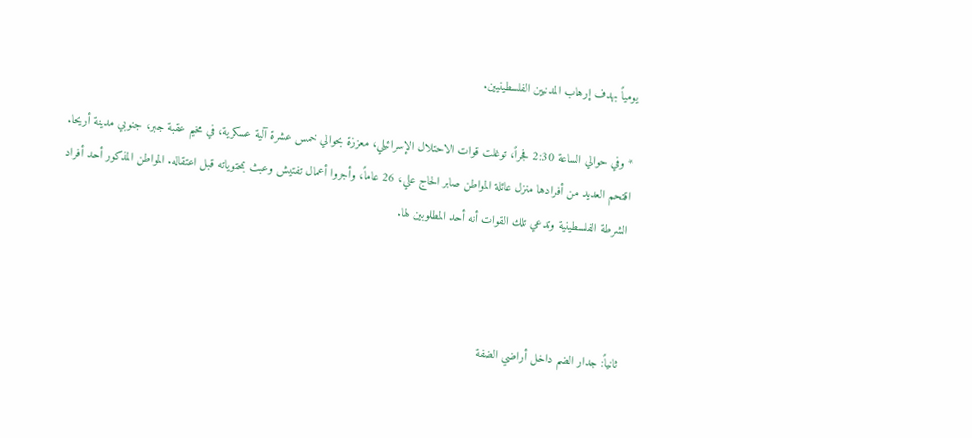يومياً بهدف إرهاب المدنيين الفلسطينيين.

* وفي حوالي الساعة 2:30 فجراً، توغلت قوات الاحتلال الإسرائيلي، معززة بحوالي خمس عشرة آلية عسكرية، في مخيم عقبة جبر، جنوبي مدينة أريحا.  اقتحم العديد من أفرادها منزل عائلة المواطن صابر الحاج علي، 26 عاماً، وأجروا أعمال تفتيش وعبث بمحتوياته قبل اعتقاله. المواطن المذكور أحد أفراد الشرطة الفلسطينية وتدعي تلك القوات أنه أحد المطلوبين لها.



ثانياً: جدار الضم داخل أراضي الضفة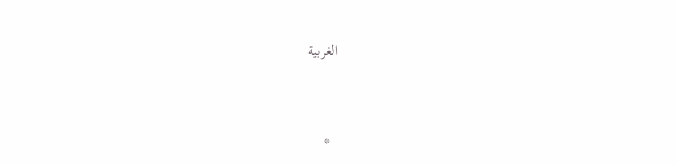الغربية



  *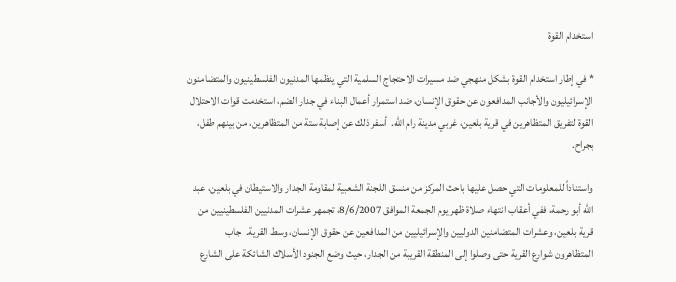استخدام القوة

* في إطار استخدام القوة بشكل منهجي ضد مسيرات الاحتجاج السلمية التي ينظمها المدنيون الفلسطينيون والمتضامنون الإسرائيليون والأجانب المدافعون عن حقوق الإنسان، ضد استمرار أعمال البناء في جدار الضم، استخدمت قوات الاحتلال القوة لتفريق المتظاهرين في قرية بلعين، غربي مدينة رام الله.  أسفر ذلك عن إصابة ستة من المتظاهرين، من بينهم طفل، بجراح.

واستناداً للمعلومات التي حصل عليها باحث المركز من منسق اللجنة الشعبية لمقاومة الجدار والاستيطان في بلعين، عبد الله أبو رحمة، ففي أعقاب انتهاء صلاة ظهر يوم الجمعة الموافق 8/6/2007، تجمهر عشرات المدنيين الفلسطينيين من قرية بلعين، وعشرات المتضامنين الدوليين والإسرائيليين من المدافعين عن حقوق الإنسان، وسط القرية.  جاب المتظاهرون شوارع القرية حتى وصلوا إلى المنطقة القريبة من الجدار، حيث وضع الجنود الأسلاك الشائكة على الشارع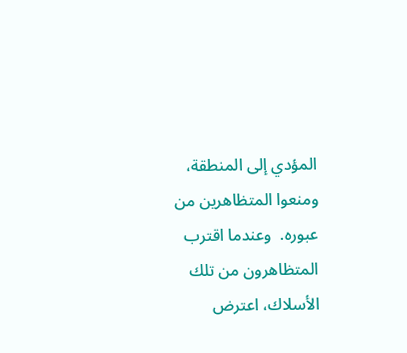المؤدي إلى المنطقة، ومنعوا المتظاهرين من عبوره.  وعندما اقترب المتظاهرون من تلك الأسلاك، اعترض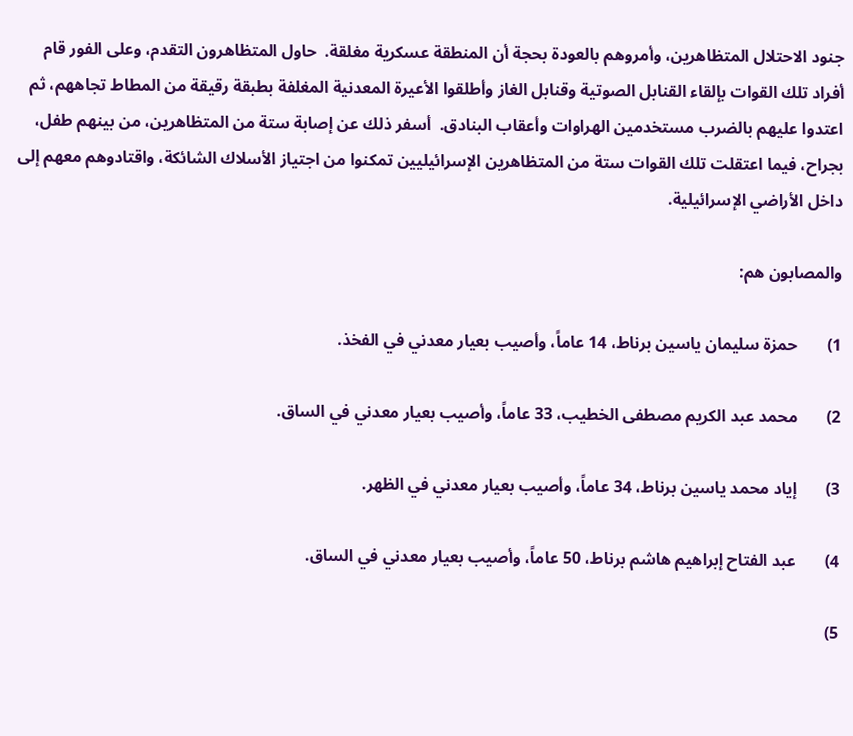جنود الاحتلال المتظاهرين، وأمروهم بالعودة بحجة أن المنطقة عسكرية مغلقة.  حاول المتظاهرون التقدم، وعلى الفور قام أفراد تلك القوات بإلقاء القنابل الصوتية وقنابل الغاز وأطلقوا الأعيرة المعدنية المغلفة بطبقة رقيقة من المطاط تجاههم، ثم اعتدوا عليهم بالضرب مستخدمين الهراوات وأعقاب البنادق.  أسفر ذلك عن إصابة ستة من المتظاهرين، من بينهم طفل، بجراح، فيما اعتقلت تلك القوات ستة من المتظاهرين الإسرائيليين تمكنوا من اجتياز الأسلاك الشائكة، واقتادوهم معهم إلى داخل الأراضي الإسرائيلية.

والمصابون هم:

1)       حمزة سليمان ياسين برناط، 14 عاماً، وأصيب بعيار معدني في الفخذ.

2)       محمد عبد الكريم مصطفى الخطيب، 33 عاماً، وأصيب بعيار معدني في الساق.

3)       إياد محمد ياسين برناط، 34 عاماً، وأصيب بعيار معدني في الظهر.

4)       عبد الفتاح إبراهيم هاشم برناط، 50 عاماً، وأصيب بعيار معدني في الساق.

5)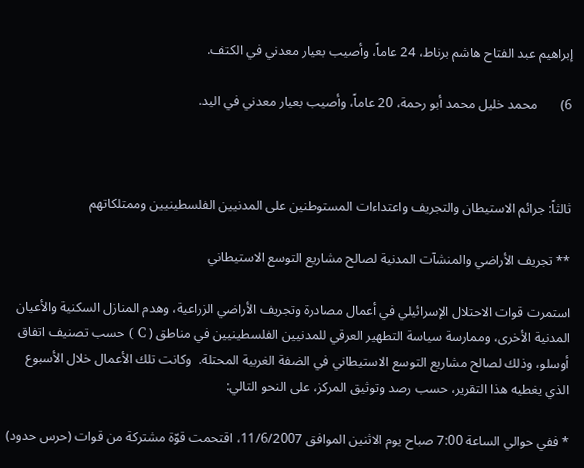إبراهيم عبد الفتاح هاشم برناط، 24 عاماً، وأصيب بعيار معدني في الكتف.

6)       محمد خليل محمد أبو رحمة، 20 عاماً، وأصيب بعيار معدني في اليد.



ثالثاً: جرائم الاستيطان والتجريف واعتداءات المستوطنين على المدنيين الفلسطينيين وممتلكاتهم

** تجريف الأراضي والمنشآت المدنية لصالح مشاريع التوسع الاستيطاني

استمرت قوات الاحتلال الإسرائيلي في أعمال مصادرة وتجريف الأراضي الزراعية، وهدم المنازل السكنية والأعيان المدنية الأخرى، وممارسة سياسة التطهير العرقي للمدنيين الفلسطينيين في مناطق ( C ) حسب تصنيف اتفاق أوسلو، وذلك لصالح مشاريع التوسع الاستيطاني في الضفة الغربية المحتلة.  وكانت تلك الأعمال خلال الأسبوع الذي يغطيه هذا التقرير، حسب رصد وتوثيق المركز، على النحو التالي:

* ففي حوالي الساعة 7:00 صباح يوم الاثنين الموافق 11/6/2007، اقتحمت قوّة مشتركة من قوات (حرس حدود)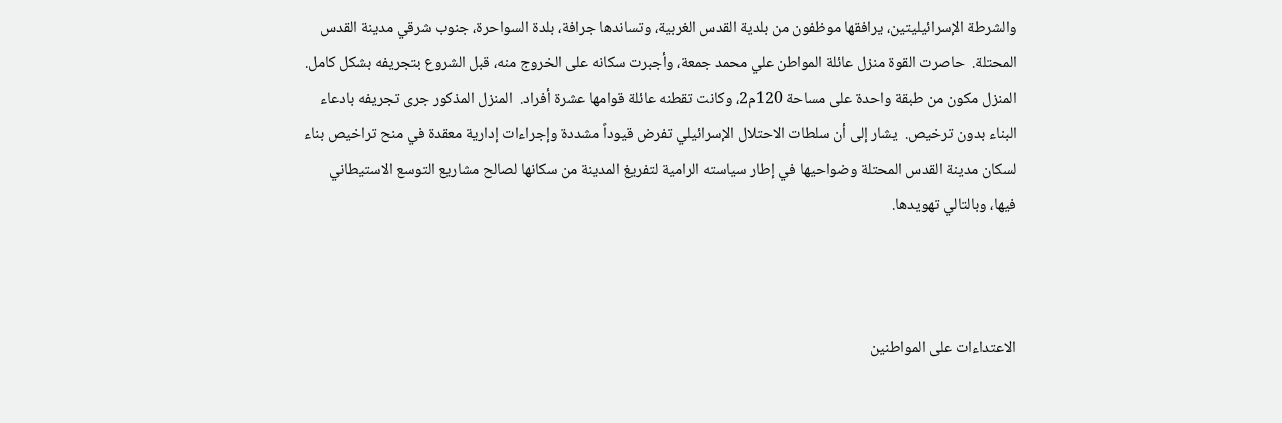والشرطة الإسرائيليتين، يرافقها موظفون من بلدية القدس الغربية، وتساندها جرافة، بلدة السواحرة، جنوب شرقي مدينة القدس المحتلة.  حاصرت القوة منزل عائلة المواطن علي محمد جمعة، وأجبرت سكانه على الخروج منه، قبل الشروع بتجريفه بشكل كامل.  المنزل مكون من طبقة واحدة على مساحة 120م2، وكانت تقطنه عائلة قوامها عشرة أفراد.  المنزل المذكور جرى تجريفه بادعاء البناء بدون ترخيص.  يشار إلى أن سلطات الاحتلال الإسرائيلي تفرض قيوداً مشددة وإجراءات إدارية معقدة في منح تراخيص بناء لسكان مدينة القدس المحتلة وضواحيها في إطار سياسته الرامية لتفريغ المدينة من سكانها لصالح مشاريع التوسع الاستيطاني فيها، وبالتالي تهويدها.



الاعتداءات على المواطنين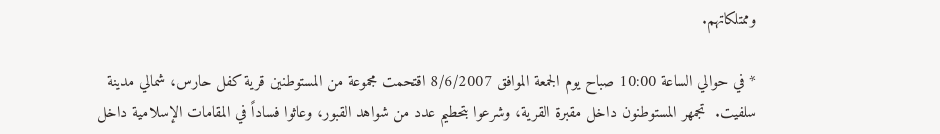وممتلكاتهم.

* في حوالي الساعة 10:00 صباح يوم الجمعة الموافق 8/6/2007 اقتحمت مجموعة من المستوطنين قرية كفل حارس، شمالي مدينة سلفيت.  تجمهر المستوطنون داخل مقبرة القرية، وشرعوا بتحطيم عدد من شواهد القبور، وعاثوا فساداً في المقامات الإسلامية داخل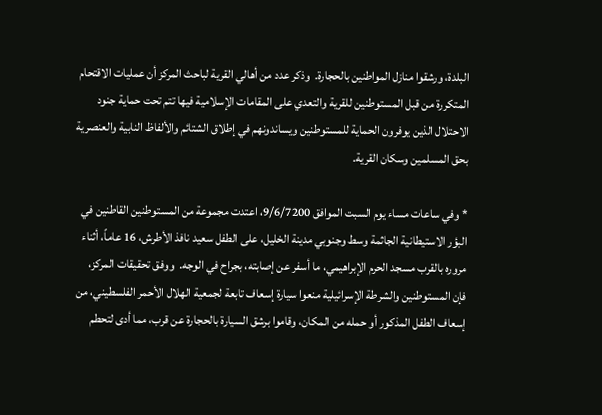البلدة، ورشقوا منازل المواطنين بالحجارة.  وذكر عدد من أهالي القرية لباحث المركز أن عمليات الاقتحام المتكررة من قبل المستوطنين للقرية والتعدي على المقامات الإسلامية فيها تتم تحت حماية جنود الاحتلال الذين يوفرون الحماية للمستوطنين ويساندونهم في إطلاق الشتائم والألفاظ النابية والعنصرية بحق المسلمين وسكان القرية.

* وفي ساعات مساء يوم السبت الموافق 9/6/7200، اعتدت مجموعة من المستوطنين القاطنين في البؤر الاستيطانية الجاثمة وسط وجنوبي مدينة الخليل، على الطفل سعيد نافذ الأطرش، 16 عاماً، أثناء مروره بالقرب مسجد الحرم الإبراهيمي، ما أسفر عن إصابته، بجراح في الوجه.  ووفق تحقيقات المركز، فإن المستوطنين والشرطة الإسرائيلية منعوا سيارة إسعاف تابعة لجمعية الهلال الأحمر الفلسطيني، من إسعاف الطفل المذكور أو حمله من المكان، وقاموا برشق السيارة بالحجارة عن قرب، مما أدى لتحطم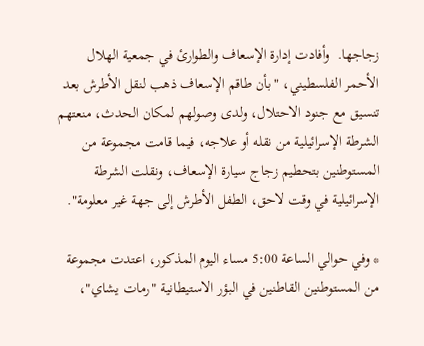زجاجها.  وأفادت إدارة الإسعاف والطوارئ في جمعية الهلال الأحمر الفلسطيني، "بأن طاقم الإسعاف ذهب لنقل الأطرش بعد تنسيق مع جنود الاحتلال، ولدى وصولهم لمكان الحدث، منعتهم الشرطة الإسرائيلية من نقله أو علاجه، فيما قامت مجموعة من المستوطنين بتحطيم زجاج سيارة الإسعاف، ونقلت الشرطة الإسرائيلية في وقت لاحق، الطفل الأطرش إلى جهة غير معلومة".

* وفي حوالي الساعة 5:00 مساء اليوم المذكور، اعتدت مجموعة من المستوطنين القاطنين في البؤر الاستيطانية "رمات يشاي"،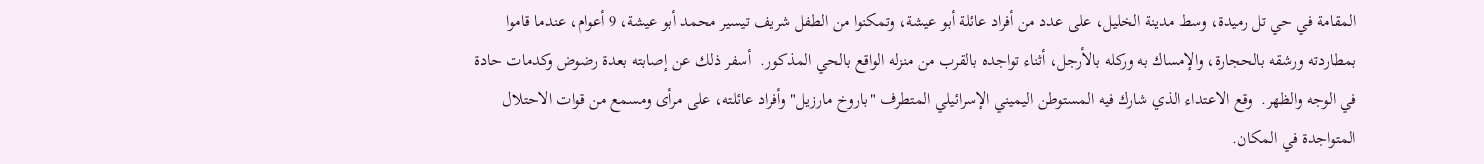المقامة في حي تل رميدة، وسط مدينة الخليل، على عدد من أفراد عائلة أبو عيشة، وتمكنوا من الطفل شريف تيسير محمد أبو عيشة، 9 أعوام، عندما قاموا بمطاردته ورشقه بالحجارة، والإمساك به وركله بالأرجل، أثناء تواجده بالقرب من منزله الواقع بالحي المذكور.  أسفر ذلك عن إصابته بعدة رضوض وكدمات حادة في الوجه والظهر.  وقع الاعتداء الذي شارك فيه المستوطن اليميني الإسرائيلي المتطرف "باروخ مارزيل" وأفراد عائلته، على مرأى ومسمع من قوات الاحتلال المتواجدة في المكان.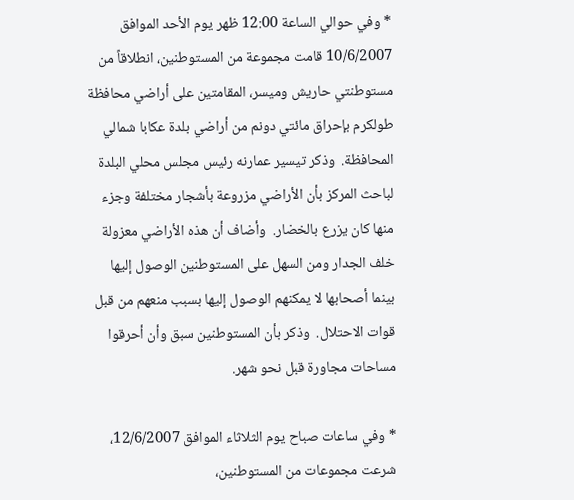* وفي حوالي الساعة 12:00 ظهر يوم الأحد الموافق 10/6/2007 قامت مجموعة من المستوطنين، انطلاقاً من مستوطنتي حاريش وميسر، المقامتين على أراضي محافظة طولكرم بإحراق مائتي دونم من أراضي بلدة عكابا شمالي المحافظة.  وذكر تيسير عمارنه رئيس مجلس محلي البلدة لباحث المركز بأن الأراضي مزروعة بأشجار مختلفة وجزء منها كان يزرع بالخضار.  وأضاف أن هذه الأراضي معزولة خلف الجدار ومن السهل على المستوطنين الوصول إليها بينما أصحابها لا يمكنهم الوصول إليها بسبب منعهم من قبل قوات الاحتلال.  وذكر بأن المستوطنين سبق وأن أحرقوا مساحات مجاورة قبل نحو شهر.

* وفي ساعات صباح يوم الثلاثاء الموافق 12/6/2007، شرعت مجموعات من المستوطنين،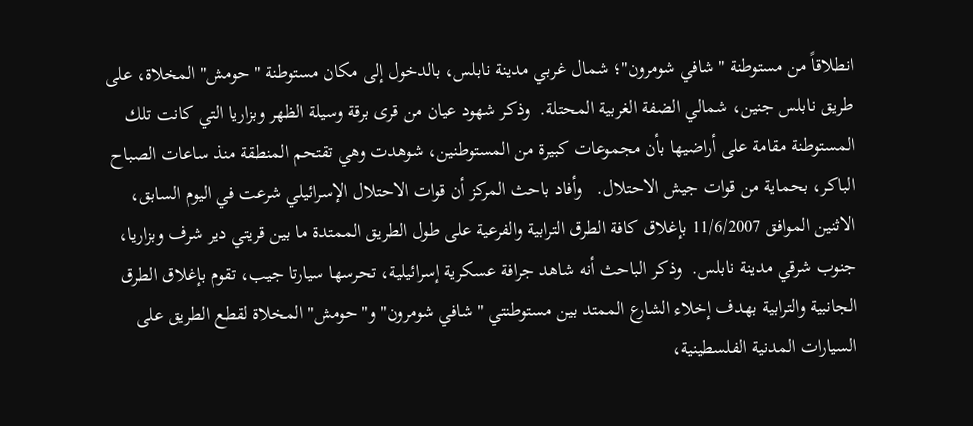انطلاقاً من مستوطنة "شافي شومرون"؛ شمال غربي مدينة نابلس، بالدخول إلى مكان مستوطنة "حومش" المخلاة، على طريق نابلس جنين، شمالي الضفة الغربية المحتلة.  وذكر شهود عيان من قرى برقة وسيلة الظهر وبزاريا التي كانت تلك المستوطنة مقامة على أراضيها بأن مجموعات كبيرة من المستوطنين، شوهدت وهي تقتحم المنطقة منذ ساعات الصباح الباكر، بحماية من قوات جيش الاحتلال.   وأفاد باحث المركز أن قوات الاحتلال الإسرائيلي شرعت في اليوم السابق، الاثنين الموافق 11/6/2007 بإغلاق كافة الطرق الترابية والفرعية على طول الطريق الممتدة ما بين قريتي دير شرف وبزاريا، جنوب شرقي مدينة نابلس.  وذكر الباحث أنه شاهد جرافة عسكرية إسرائيلية، تحرسها سيارتا جيب، تقوم بإغلاق الطرق الجانبية والترابية بهدف إخلاء الشارع الممتد بين مستوطنتي "شافي شومرون" و"حومش" المخلاة لقطع الطريق على السيارات المدنية الفلسطينية،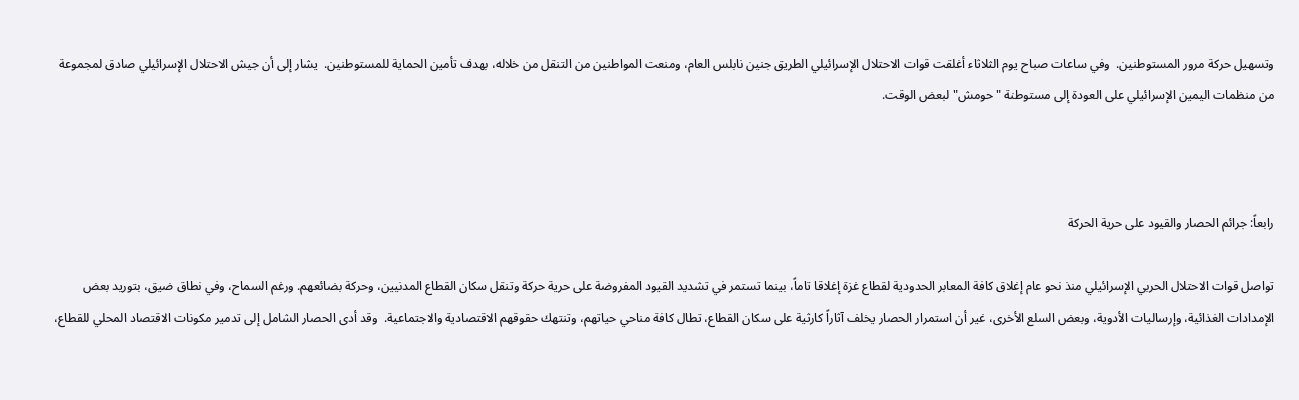وتسهيل حركة مرور المستوطنين.  وفي ساعات صباح يوم الثلاثاء أغلقت قوات الاحتلال الإسرائيلي الطريق جنين نابلس العام، ومنعت المواطنين من التنقل من خلاله، بهدف تأمين الحماية للمستوطنين.  يشار إلى أن جيش الاحتلال الإسرائيلي صادق لمجموعة من منظمات اليمين الإسرائيلي على العودة إلى مستوطنة "حومش" لبعض الوقت.



رابعاً: جرائم الحصار والقيود على حرية الحركة

تواصل قوات الاحتلال الحربي الإسرائيلي منذ نحو عام إغلاق كافة المعابر الحدودية لقطاع غزة إغلاقا تاماً، بينما تستمر في تشديد القيود المفروضة على حرية حركة وتنقل سكان القطاع المدنيين، وحركة بضائعهم. ورغم السماح، وفي نطاق ضيق، بتوريد بعض الإمدادات الغذائية، وإرساليات الأدوية، وبعض السلع الأخرى، غير أن استمرار الحصار يخلف آثاراً كارثية على سكان القطاع، تطال كافة مناحي حياتهم، وتنتهك حقوقهم الاقتصادية والاجتماعية.  وقد أدى الحصار الشامل إلى تدمير مكونات الاقتصاد المحلي للقطاع،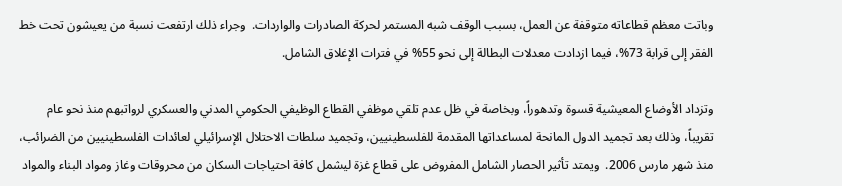وباتت معظم قطاعاته متوقفة عن العمل، بسبب الوقف شبه المستمر لحركة الصادرات والواردات.  وجراء ذلك ارتفعت نسبة من يعيشون تحت خط الفقر إلى قرابة 73%، فيما ازدادت معدلات البطالة إلى نحو 55% في فترات الإغلاق الشامل.

وتزداد الأوضاع المعيشية قسوة وتدهوراً، وبخاصة في ظل عدم تلقي موظفي القطاع الوظيفي الحكومي المدني والعسكري لرواتبهم منذ نحو عام تقريباً، وذلك بعد تجميد الدول المانحة لمساعداتها المقدمة للفلسطينيين، وتجميد سلطات الاحتلال الإسرائيلي لعائدات الفلسطينيين من الضرائب، منذ شهر مارس 2006.  ويمتد تأثير الحصار الشامل المفروض على قطاع غزة ليشمل كافة احتياجات السكان من محروقات وغاز ومواد البناء والمواد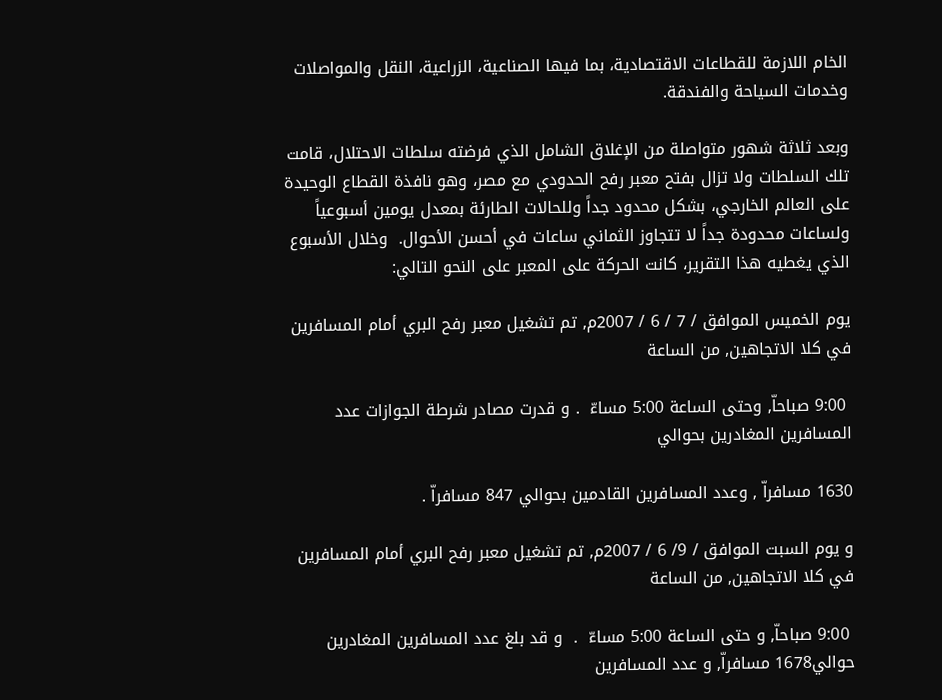الخام اللازمة للقطاعات الاقتصادية، بما فيها الصناعية، الزراعية، النقل والمواصلات وخدمات السياحة والفندقة.

وبعد ثلاثة شهور متواصلة من الإغلاق الشامل الذي فرضته سلطات الاحتلال، قامت تلك السلطات ولا تزال بفتح معبر رفح الحدودي مع مصر، وهو نافذة القطاع الوحيدة على العالم الخارجي، بشكل محدود جداً وللحالات الطارئة بمعدل يومين أسبوعياً ولساعات محدودة جداً لا تتجاوز الثماني ساعات في أحسن الأحوال.  وخلال الأسبوع الذي يغطيه هذا التقرير، كانت الحركة على المعبر على النحو التالي:

يوم الخميس الموافق / 7 / 6 / 2007م, تم تشغيل معبر رفح البري أمام المسافرين في كلا الاتجاهين, من الساعة

 9:00 صباحاّ, وحتى الساعة 5:00 مساءّ  . و قدرت مصادر شرطة الجوازات عدد المسافرين المغادرين بحوالي

1630 مسافراّ , وعدد المسافرين القادمين بحوالي 847 مسافراّ .

و يوم السبت الموافق / 9/ 6 / 2007م, تم تشغيل معبر رفح البري أمام المسافرين في كلا الاتجاهين, من الساعة

 9:00 صباحاّ, و حتى الساعة 5:00 مساءّ  .  و قد بلغ عدد المسافرين المغادرين حوالي1678 مسافراّ, و عدد المسافرين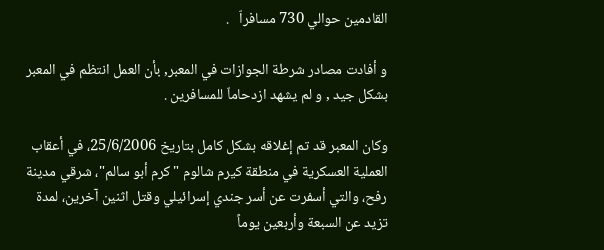القادمين حوالي 730 مسافراّ   .

و أفادت مصادر شرطة الجوازات في المعبر, بأن العمل انتظم في المعبر بشكل جيد , و لم يشهد ازدحاماّ للمسافرين .

وكان المعبر قد تم إغلاقه بشكل كامل بتاريخ 25/6/2006، في أعقاب العملية العسكرية في منطقة كيرم شالوم "كرم أبو سالم"، شرقي مدينة رفح، والتي أسفرت عن أسر جندي إسرائيلي وقتل اثنين آخرين، لمدة تزيد عن السبعة وأربعين يوماً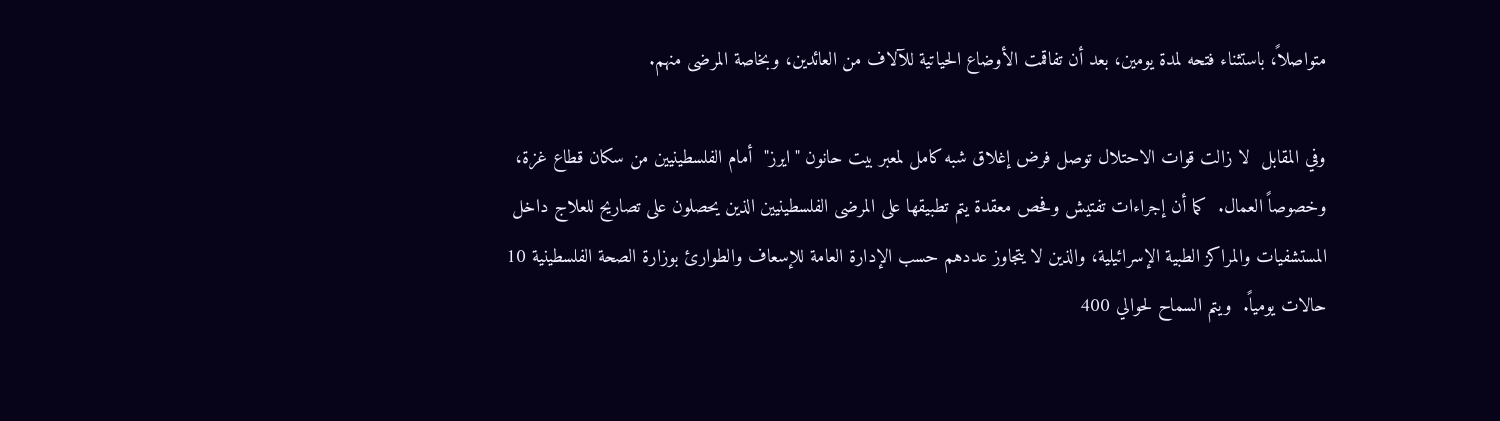متواصلاً، باستثناء فتحه لمدة يومين، بعد أن تفاقمت الأوضاع الحياتية للآلاف من العائدين، وبخاصة المرضى منهم.

وفي المقابل  لا زالت قوات الاحتلال توصل فرض إغلاق شبه كامل لمعبر بيت حانون "ايرز"  أمام الفلسطينيين من سكان قطاع غزة، وخصوصاً العمال.  كما أن إجراءات تفتيش وفحص معقدة يتم تطبيقها على المرضى الفلسطينيين الذين يحصلون على تصاريح للعلاج داخل المستشفيات والمراكز الطبية الإسرائيلية، والذين لا يتجاوز عددهم حسب الإدارة العامة للإسعاف والطوارئ بوزارة الصحة الفلسطينية 10 حالات يومياً.  ويتم السماح لحوالي 400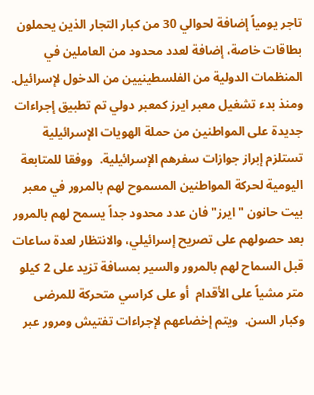تاجر يومياً إضافة لحوالي 30 من كبار التجار الذين يحملون بطاقات خاصة، إضافة لعدد محدود من العاملين في المنظمات الدولية من الفلسطينيين من الدخول لإسرائيل.  ومنذ بدء تشغيل معبر ايرز كمعبر دولي تم تطبيق إجراءات جديدة على المواطنين من حملة الهويات الإسرائيلية تستلزم إبراز جوازات سفرهم الإسرائيلية.  ووفقا للمتابعة اليومية لحركة المواطنين المسموح لهم بالمرور في معبر بيت حانون " ايرز" فان عدد محدود جداً يسمح لهم بالمرور بعد حصولهم على تصريح إسرائيلي، والانتظار لعدة ساعات قبل السماح لهم بالمرور والسير بمسافة تزيد على 2 كيلو متر مشياً على الأقدام  أو على كراسي متحركة للمرضى وكبار السن.  ويتم إخضاعهم لإجراءات تفتيش ومرور عبر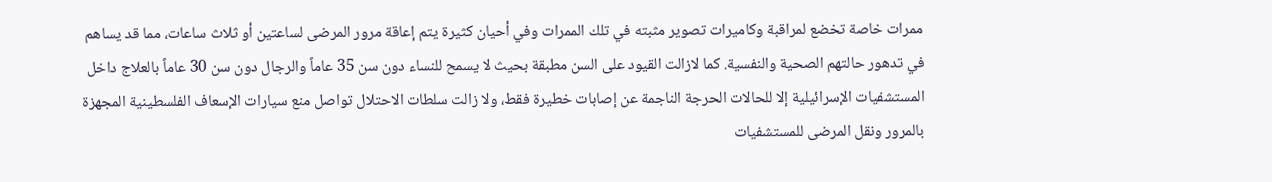ممرات خاصة تخضع لمراقبة وكاميرات تصوير مثبته في تلك الممرات وفي أحيان كثيرة يتم إعاقة مرور المرضى لساعتين أو ثلاث ساعات، مما قد يساهم في تدهور حالتهم الصحية والنفسية. كما لازالت القيود على السن مطبقة بحيث لا يسمح للنساء دون سن 35 عاماً والرجال دون سن 30 عاماً بالعلاج داخل المستشفيات الإسرائيلية إلا للحالات الحرجة الناجمة عن إصابات خطيرة فقط، ولا زالت سلطات الاحتلال تواصل منع سيارات الإسعاف الفلسطينية المجهزة بالمرور ونقل المرضى للمستشفيات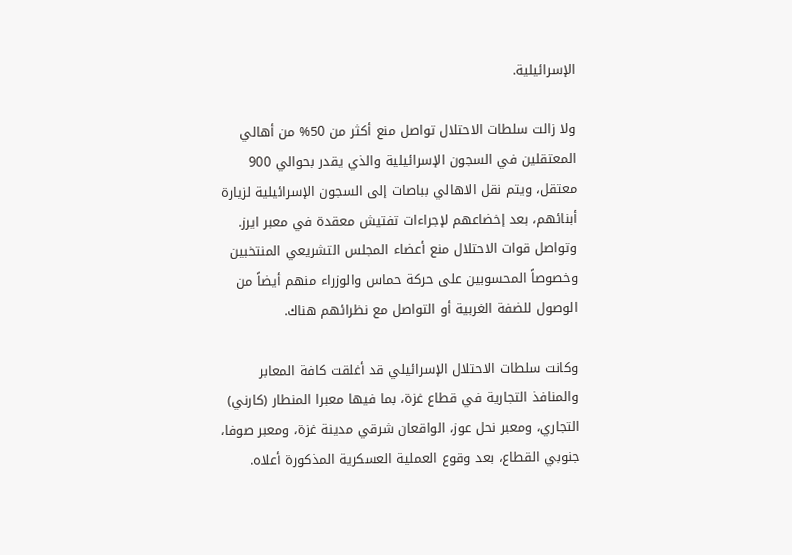الإسرائيلية.

ولا زالت سلطات الاحتلال تواصل منع أكثر من 50% من أهالي المعتقلين في السجون الإسرائيلية والذي يقدر بحوالي 900 معتقل، ويتم نقل الاهالي بباصات إلى السجون الإسرائيلية لزيارة أبنائهم، بعد إخضاعهم لإجراءات تفتيش معقدة في معبر ايرز.  وتواصل قوات الاحتلال منع أعضاء المجلس التشريعي المنتخبين وخصوصاً المحسوبين على حركة حماس والوزراء منهم أيضاً من الوصول للضفة الغربية أو التواصل مع نظرائهم هناك.

وكانت سلطات الاحتلال الإسرائيلي قد أغلقت كافة المعابر والمنافذ التجارية في قطاع غزة، بما فيها معبرا المنطار (كارني) التجاري، ومعبر نحل عوز، الواقعان شرقي مدينة غزة، ومعبر صوفا، جنوبي القطاع، بعد وقوع العملية العسكرية المذكورة أعلاه.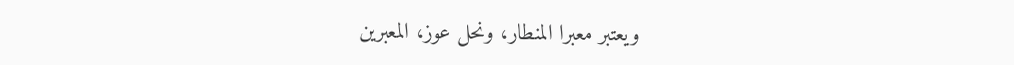ويعتبر معبرا المنطار، ونحل عوز، المعبرين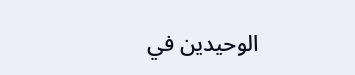الوحيدين في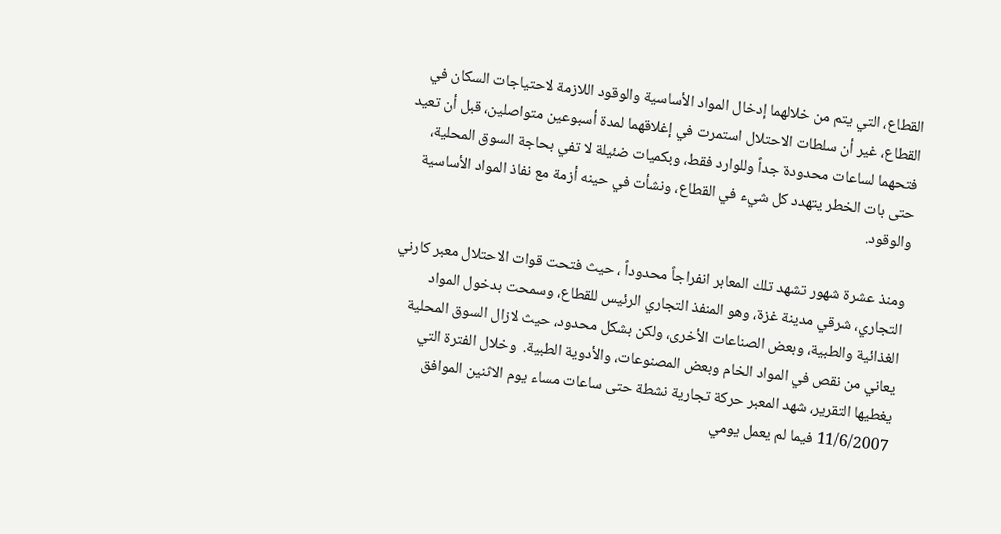القطاع، التي يتم من خلالهما إدخال المواد الأساسية والوقود اللازمة لاحتياجات السكان في القطاع، غير أن سلطات الاحتلال استمرت في إغلاقهما لمدة أسبوعين متواصلين، قبل أن تعيد فتحهما لساعات محدودة جداً وللوارد فقط، وبكميات ضئيلة لا تفي بحاجة السوق المحلية، حتى بات الخطر يتهدد كل شيء في القطاع، ونشأت في حينه أزمة مع نفاذ المواد الأساسية والوقود.

ومنذ عشرة شهور تشهد تلك المعابر انفراجاً محدوداً ، حيث فتحت قوات الاحتلال معبر كارني التجاري، شرقي مدينة غزة، وهو المنفذ التجاري الرئيس للقطاع، وسمحت بدخول المواد الغذائية والطبية، وبعض الصناعات الأخرى، ولكن بشكل محدود، حيث لازال السوق المحلية يعاني من نقص في المواد الخام وبعض المصنوعات، والأدوية الطبية.  وخلال الفترة التي يغطيها التقرير، شهد المعبر حركة تجارية نشطة حتى ساعات مساء يوم الاثنين الموافق 11/6/2007 فيما لم يعمل يومي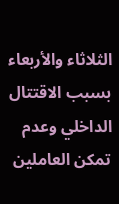الثلاثاء والأربعاء بسبب الاقتتال الداخلي وعدم تمكن العاملين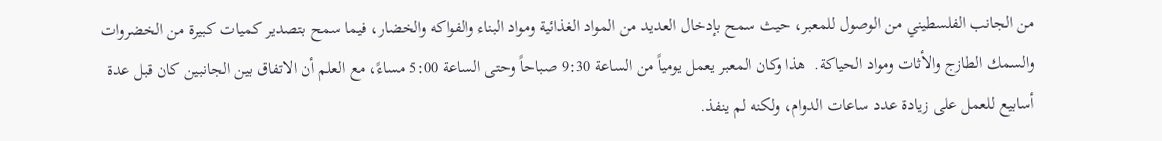من الجانب الفلسطيني من الوصول للمعبر، حيث سمح بإدخال العديد من المواد الغذائية ومواد البناء والفواكه والخضار، فيما سمح بتصدير كميات كبيرة من الخضروات والسمك الطازج والأثات ومواد الحياكة.  هذا وكان المعبر يعمل يومياً من الساعة 9:30 صباحاً وحتى الساعة 5:00 مساءً، مع العلم أن الاتفاق بين الجانبين كان قبل عدة أسابيع للعمل على زيادة عدد ساعات الدوام، ولكنه لم ينفذ.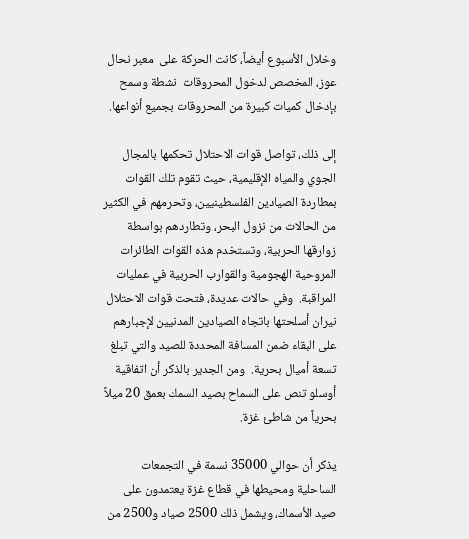وخلال الأسبوع أيضاً، كانت الحركة على  معبر نحال عوز، المخصص لدخول المحروقات  نشطة وسمح بإدخال كميات كبيرة من المحروقات بجميع أنواعها.

إلى ذلك، تواصل قوات الاحتلال تحكمها بالمجال الجوي والمياه الإقليمية، حيث تقوم تلك القوات بمطاردة الصيادين الفلسطينيين، وتحرمهم في الكثير من الحالات من نزول البحر، وتطاردهم بواسطة زوارقها الحربية، وتستخدم هذه القوات الطائرات المروحية الهجومية والقوارب الحربية في عمليات المراقبة.  وفي حالات عديدة، فتحت قوات الاحتلال نيران أسلحتها باتجاه الصيادين المدنيين لإجبارهم على البقاء ضمن المسافة المحددة للصيد والتي تبلغ تسعة أميال بحرية.  ومن الجدير بالذكر أن اتفاقية أوسلو تنص على السماح بصيد السمك بعمق 20 ميلاً بحرياً من شاطئ غزة.

يذكر أن حوالي 35000 نسمة في التجمعات الساحلية ومحيطها في قطاع غزة يعتمدون على صيد الأسماك، ويشمل ذلك 2500 صياد و2500 من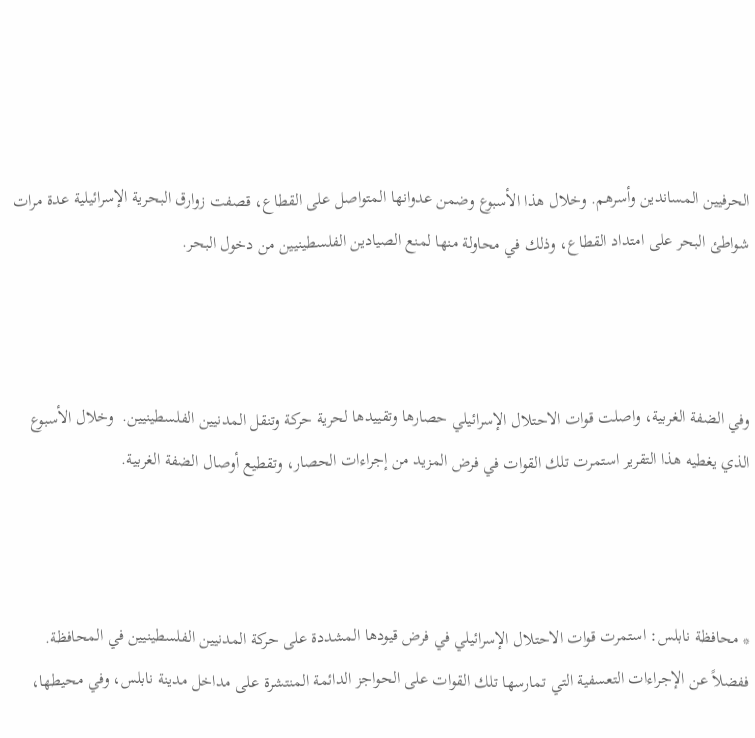الحرفيين المساندين وأسرهم. وخلال هذا الأسبوع وضمن عدوانها المتواصل على القطاع، قصفت زوارق البحرية الإسرائيلية عدة مرات شواطئ البحر على امتداد القطاع، وذلك في محاولة منها لمنع الصيادين الفلسطينيين من دخول البحر.



وفي الضفة الغربية، واصلت قوات الاحتلال الإسرائيلي حصارها وتقييدها لحرية حركة وتنقل المدنيين الفلسطينيين.  وخلال الأسبوع الذي يغطيه هذا التقرير استمرت تلك القوات في فرض المزيد من إجراءات الحصار، وتقطيع أوصال الضفة الغربية.



* محافظة نابلس: استمرت قوات الاحتلال الإسرائيلي في فرض قيودها المشددة على حركة المدنيين الفلسطينيين في المحافظة.  ففضلاً عن الإجراءات التعسفية التي تمارسها تلك القوات على الحواجز الدائمة المنتشرة على مداخل مدينة نابلس، وفي محيطها،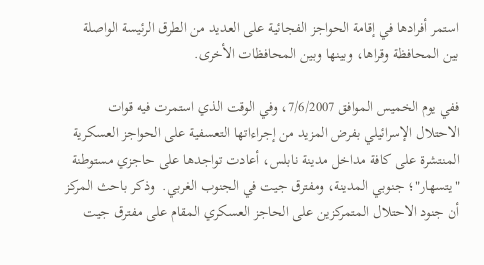استمر أفرادها في إقامة الحواجز الفجائية على العديد من الطرق الرئيسة الواصلة بين المحافظة وقراها، وبينها وبين المحافظات الأخرى.

ففي يوم الخميس الموافق 7/6/2007، وفي الوقت الذي استمرت فيه قوات الاحتلال الإسرائيلي بفرض المزيد من إجراءاتها التعسفية على الحواجز العسكرية المنتشرة على كافة مداخل مدينة نابلس، أعادت تواجدها على حاجزي مستوطنة "يتسهار"؛ جنوبي المدينة، ومفترق جيت في الجنوب الغربي.  وذكر باحث المركز أن جنود الاحتلال المتمركزين على الحاجز العسكري المقام على مفترق جيت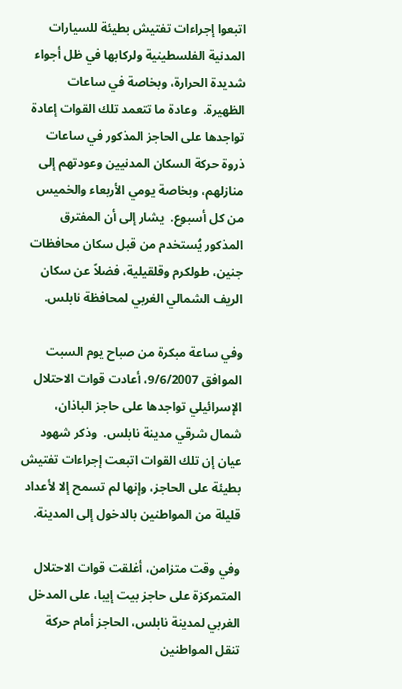اتبعوا إجراءات تفتيش بطيئة للسيارات المدنية الفلسطينية ولركابها في ظل أجواء شديدة الحرارة، وبخاصة في ساعات الظهيرة.  وعادة ما تتعمد تلك القوات إعادة تواجدها على الحاجز المذكور في ساعات ذروة حركة السكان المدنيين وعودتهم إلى منازلهم، وبخاصة يومي الأربعاء والخميس من كل أسبوع.  يشار إلى أن المفترق المذكور يُستخدم من قبل سكان محافظات جنين، طولكرم وقلقيلية، فضلاً عن سكان الريف الشمالي الغربي لمحافظة نابلس.

وفي ساعة مبكرة من صباح يوم السبت الموافق 9/6/2007، أعادت قوات الاحتلال الإسرائيلي تواجدها على حاجز الباذان، شمال شرقي مدينة نابلس.  وذكر شهود عيان إن تلك القوات اتبعت إجراءات تفتيش بطيئة على الحاجز، وإنها لم تسمح إلا لأعداد قليلة من المواطنين بالدخول إلى المدينة.

وفي وقت متزامن، أغلقت قوات الاحتلال المتمركزة على حاجز بيت إيبا، على المدخل الغربي لمدينة نابلس، الحاجز أمام حركة تنقل المواطنين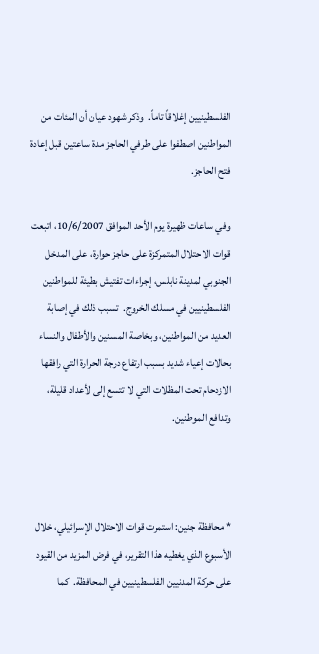الفلسطينيين إغلاقاً تاماً.  وذكر شهود عيان أن المئات من المواطنين اصطفوا على طرفي الحاجز مدة ساعتين قبل إعادة فتح الحاجز.

وفي ساعات ظهيرة يوم الأحد الموافق 10/6/2007، اتبعت قوات الاحتلال المتمركزة على حاجز حوارة، على المدخل الجنوبي لمدينة نابلس، إجراءات تفتيش بطيئة للمواطنين الفلسطينيين في مسلك الخروج.  تسبب ذلك في إصابة العديد من المواطنين، وبخاصة المسنين والأطفال والنساء بحالات إعياء شديد بسبب ارتفاع درجة الحرارة التي رافقها الازدحام تحت المظلات التي لا تتسع إلى لأعداد قليلة، وتدافع الموطنين.



* محافظة جنين: استمرت قوات الاحتلال الإسرائيلي، خلال الأسبوع الذي يغطيه هذا التقرير، في فرض المزيد من القيود على حركة المدنيين الفلسطينيين في المحافظة.  كما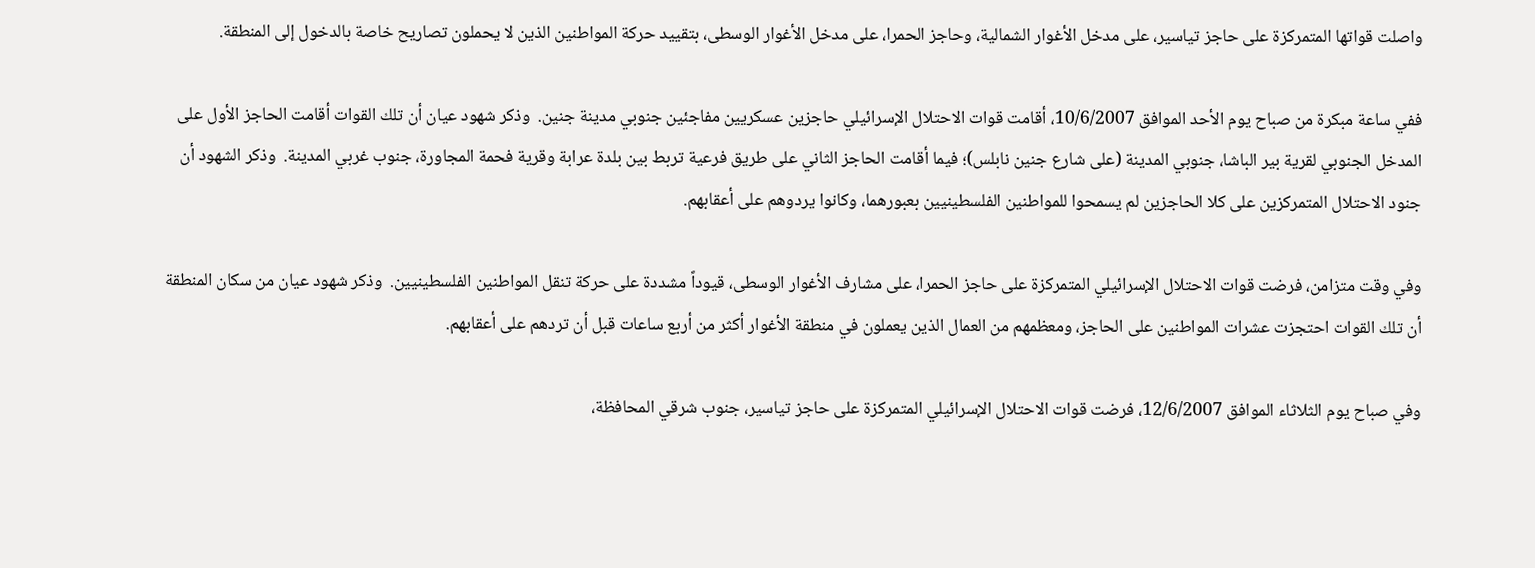واصلت قواتها المتمركزة على حاجز تياسير، على مدخل الأغوار الشمالية، وحاجز الحمرا، على مدخل الأغوار الوسطى، بتقييد حركة المواطنين الذين لا يحملون تصاريح خاصة بالدخول إلى المنطقة.

ففي ساعة مبكرة من صباح يوم الأحد الموافق 10/6/2007، أقامت قوات الاحتلال الإسرائيلي حاجزين عسكريين مفاجئين جنوبي مدينة جنين.  وذكر شهود عيان أن تلك القوات أقامت الحاجز الأول على المدخل الجنوبي لقرية بير الباشا، جنوبي المدينة (على شارع جنين نابلس)؛ فيما أقامت الحاجز الثاني على طريق فرعية تربط بين بلدة عرابة وقرية فحمة المجاورة، جنوب غربي المدينة.  وذكر الشهود أن جنود الاحتلال المتمركزين على كلا الحاجزين لم يسمحوا للمواطنين الفلسطينيين بعبورهما، وكانوا يردوهم على أعقابهم.

وفي وقت متزامن، فرضت قوات الاحتلال الإسرائيلي المتمركزة على حاجز الحمرا، على مشارف الأغوار الوسطى، قيوداً مشددة على حركة تنقل المواطنين الفلسطينيين.  وذكر شهود عيان من سكان المنطقة أن تلك القوات احتجزت عشرات المواطنين على الحاجز، ومعظمهم من العمال الذين يعملون في منطقة الأغوار أكثر من أربع ساعات قبل أن تردهم على أعقابهم.

وفي صباح يوم الثلاثاء الموافق 12/6/2007، فرضت قوات الاحتلال الإسرائيلي المتمركزة على حاجز تياسير، جنوب شرقي المحافظة،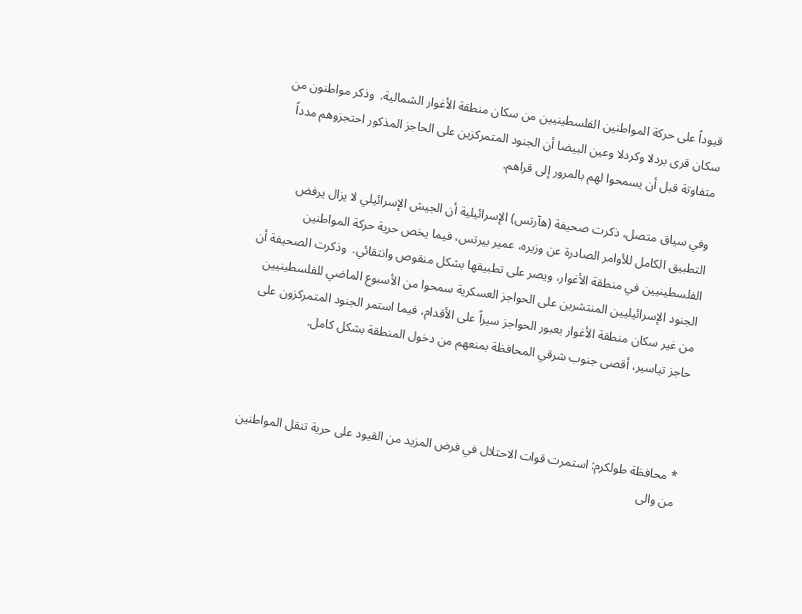قيوداً على حركة المواطنين الفلسطينيين من سكان منطقة الأغوار الشمالية.  وذكر مواطنون من سكان قرى بردلا وكردلا وعين البيضا أن الجنود المتمركزين على الحاجز المذكور احتجزوهم مدداً متفاوتة قبل أن يسمحوا لهم بالمرور إلى قراهم.

وفي سياق متصل، ذكرت صحيفة (هآرتس) الإسرائيلية أن الجيش الإسرائيلي لا يزال يرفض التطبيق الكامل للأوامر الصادرة عن وزيره، عمير بيرتس، فيما يخص حرية حركة المواطنين الفلسطينيين في منطقة الأغوار، ويصر على تطبيقها بشكل منقوص وانتقائي.  وذكرت الصحيفة أن الجنود الإسرائيليين المنتشرين على الحواجز العسكرية سمحوا من الأسبوع الماضي للفلسطينيين من غير سكان منطقة الأغوار بعبور الحواجز سيراً على الأقدام، فيما استمر الجنود المتمركزون على حاجز تياسير، أقصى جنوب شرقي المحافظة بمنعهم من دخول المنطقة بشكل كامل.



* محافظة طولكرم: استمرت قوات الاحتلال في فرض المزيد من القيود على حرية تنقل المواطنين من والى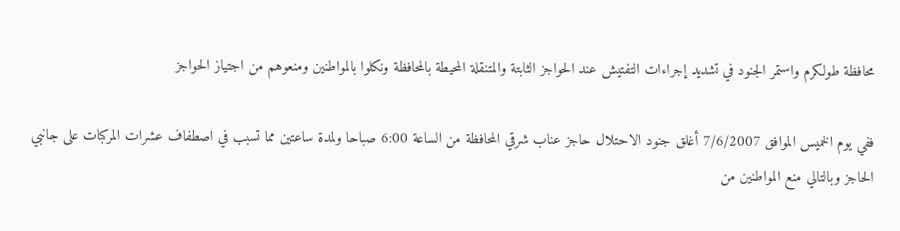محافظة طولكرم واستمر الجنود في تشديد إجراءات التفتيش عند الحواجز الثابتة والمتنقلة المحيطة بالمحافظة ونكلوا بالمواطنين ومنعوهم من اجتياز الحواجز

ففي يوم الخميس الموافق 7/6/2007 أغلق جنود الاحتلال حاجز عناب شرقي المحافظة من الساعة 6:00 صباحا ولمدة ساعتين مما تسبب في اصطفاف عشرات المركبات على جانبي الحاجز وبالتالي منع المواطنين من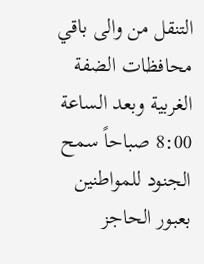التنقل من والى باقي محافظات الضفة الغربية وبعد الساعة 8:00 صباحاً سمح الجنود للمواطنين بعبور الحاجز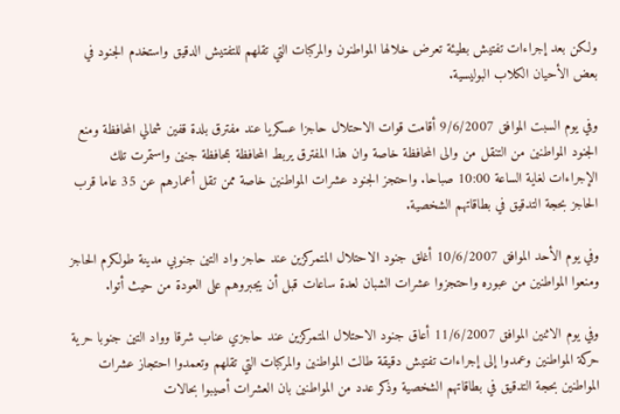ولكن بعد إجراءات تفتيش بطيئة تعرض خلالها المواطنون والمركبات التي تقلهم للتفتيش الدقيق واستخدم الجنود في بعض الأحيان الكلاب البوليسية.

وفي يوم السبت الموافق 9/6/2007 أقامت قوات الاحتلال حاجزا عسكريا عند مفترق بلدة قفين شمالي المحافظة ومنع الجنود المواطنين من التنقل من والى المحافظة خاصة وان هذا المفترق يربط المحافظة بمحافظة جنين واستمرت تلك الإجراءات لغاية الساعة 10:00 صباحا. واحتجز الجنود عشرات المواطنين خاصة ممن تقل أعمارهم عن 35 عاما قرب الحاجز بحجة التدقيق في بطاقاتهم الشخصية.

وفي يوم الأحد الموافق 10/6/2007 أغلق جنود الاحتلال المتمركزين عند حاجز واد التين جنوبي مدينة طولكرم الحاجز ومنعوا المواطنين من عبوره واحتجزوا عشرات الشبان لعدة ساعات قبل أن يجبروهم على العودة من حيث أتوا.

وفي يوم الاثنين الموافق 11/6/2007 أعاق جنود الاحتلال المتمركزين عند حاجزي عناب شرقا وواد التين جنوبا حرية حركة المواطنين وعمدوا إلى إجراءات تفتيش دقيقة طالت المواطنين والمركبات التي تقلهم وتعمدوا احتجاز عشرات المواطنين بحجة التدقيق في بطاقاتهم الشخصية وذكر عدد من المواطنين بان العشرات أصيبوا بحالات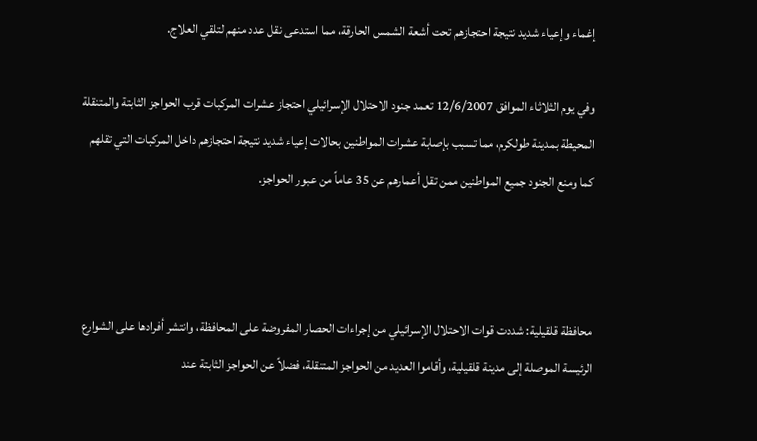إغماء وإعياء شديد نتيجة احتجازهم تحت أشعة الشمس الحارقة، مما استدعى نقل عدد منهم لتلقي العلاج.

وفي يوم الثلاثاء الموافق 12/6/2007 تعمد جنود الاحتلال الإسرائيلي احتجاز عشرات المركبات قرب الحواجز الثابتة والمتنقلة المحيطة بمدينة طولكرم، مما تسبب بإصابة عشرات المواطنين بحالات إعياء شديد نتيجة احتجازهم داخل المركبات التي تقلهم كما ومنع الجنود جميع المواطنين ممن تقل أعمارهم عن 35 عاماً من عبور الحواجز.



محافظة قلقيلية: شددت قوات الاحتلال الإسرائيلي من إجراءات الحصار المفروضة على المحافظة، وانتشر أفرادها على الشوارع الرئيسة الموصلة إلى مدينة قلقيلية، وأقاموا العديد من الحواجز المتنقلة، فضلاً عن الحواجز الثابتة عند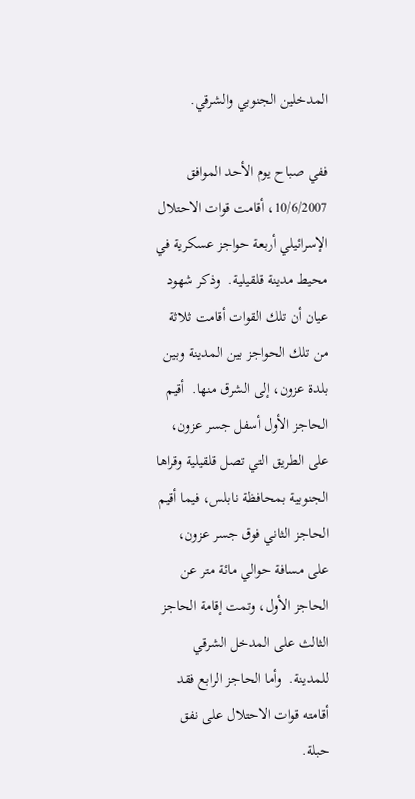المدخلين الجنوبي والشرقي.

ففي صباح يوم الأحد الموافق 10/6/2007، أقامت قوات الاحتلال الإسرائيلي أربعة حواجز عسكرية في محيط مدينة قلقيلية.  وذكر شهود عيان أن تلك القوات أقامت ثلاثة من تلك الحواجز بين المدينة وبين بلدة عزون، إلى الشرق منها.  أقيم الحاجز الأول أسفل جسر عزون، على الطريق التي تصل قلقيلية وقراها الجنوبية بمحافظة نابلس، فيما أقيم الحاجز الثاني فوق جسر عزون، على مسافة حوالي مائة متر عن الحاجز الأول، وتمت إقامة الحاجز الثالث على المدخل الشرقي للمدينة.  وأما الحاجز الرابع فقد أقامته قوات الاحتلال على نفق حبلة.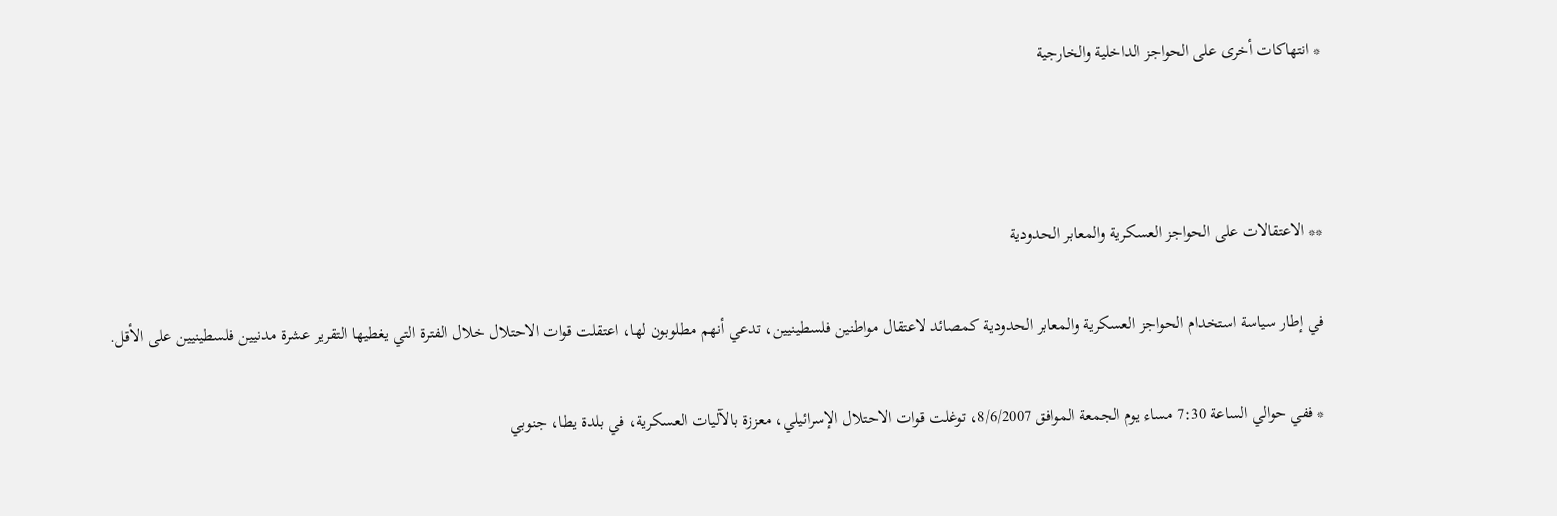* انتهاكات أخرى على الحواجز الداخلية والخارجية



** الاعتقالات على الحواجز العسكرية والمعابر الحدودية

في إطار سياسة استخدام الحواجز العسكرية والمعابر الحدودية كمصائد لاعتقال مواطنين فلسطينيين، تدعي أنهم مطلوبون لها، اعتقلت قوات الاحتلال خلال الفترة التي يغطيها التقرير عشرة مدنيين فلسطينيين على الأقل.

* ففي حوالي الساعة 7:30 مساء يوم الجمعة الموافق 8/6/2007، توغلت قوات الاحتلال الإسرائيلي، معززة بالآليات العسكرية، في بلدة يطا، جنوبي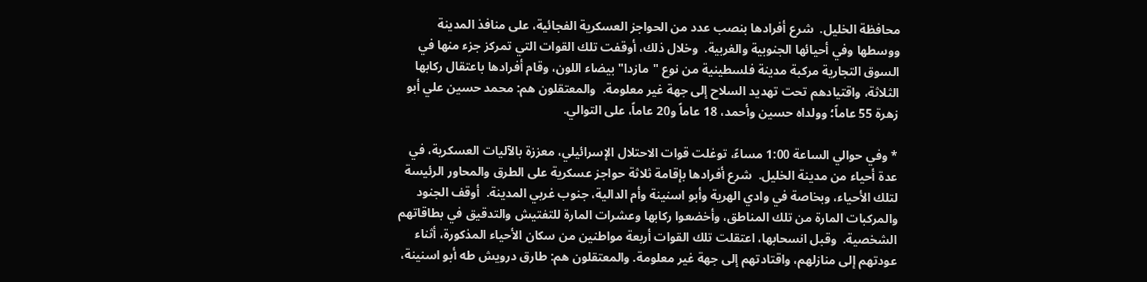محافظة الخليل.  شرع أفرادها بنصب عدد من الحواجز العسكرية الفجائية، على منافذ المدينة ووسطها وفي أحيائها الجنوبية والغربية.  وخلال ذلك، أوقفت تلك القوات التي تمركز جزء منها في السوق التجارية مركبة مدينة فلسطينية من نوع "مازدا" بيضاء اللون، وقام أفرادها باعتقال ركابها الثلاثة، واقتيادهم تحت تهديد السلاح إلى جهة غير معلومة.  والمعتقلون هم: محمد حسين علي أبو زهرة 55 عاماً؛ وولداه حسين وأحمد، 18 عاماً و20 عاماً، على التوالي.

* وفي حوالي الساعة 1:00 مساءً، توغلت قوات الاحتلال الإسرائيلي، معززة بالآليات العسكرية، في عدة أحياء من مدينة الخليل.  شرع أفرادها بإقامة ثلاثة حواجز عسكرية على الطرق والمحاور الرئيسة لتلك الأحياء، وبخاصة في وادي الهرية وأبو اسنينة وأم الدالية، جنوب غربي المدينة.  أوقف الجنود والمركبات المارة من تلك المناطق، وأخضعوا ركابها وعشرات المارة للتفتيش والتدقيق في بطاقاتهم الشخصية.  وقبل انسحابها، اعتقلت تلك القوات أربعة مواطنين من سكان الأحياء المذكورة، أثناء عودتهم إلى منازلهم، واقتادتهم إلى جهة غير معلومة. والمعتقلون هم: طارق درويش طه أبو اسنينة،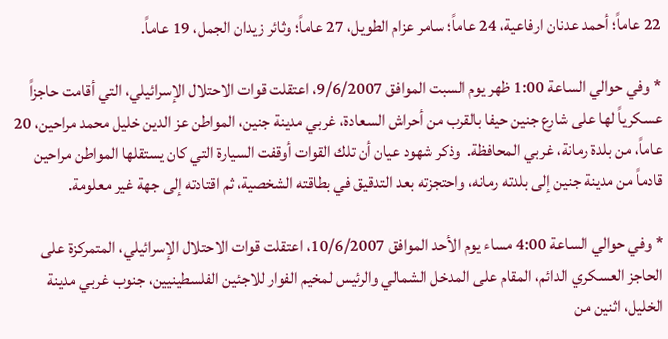22 عاماً؛ أحمد عدنان ارفاعية، 24 عاماً؛ سامر عزام الطويل، 27 عاماً؛ وثائر زيدان الجمل، 19 عاماً.

* وفي حوالي الساعة 1:00 ظهر يوم السبت الموافق 9/6/2007، اعتقلت قوات الاحتلال الإسرائيلي، التي أقامت حاجزاً عسكرياً لها على شارع جنين حيفا بالقرب من أحراش السعادة، غربي مدينة جنين، المواطن عز الدين خليل محمد مراحين، 20 عاماً، من بلدة رمانة، غربي المحافظة.  وذكر شهود عيان أن تلك القوات أوقفت السيارة التي كان يستقلها المواطن مراحين قادماً من مدينة جنين إلى بلدته رمانه، واحتجزته بعد التدقيق في بطاقته الشخصية، ثم اقتادته إلى جهة غير معلومة.

* وفي حوالي الساعة 4:00 مساء يوم الأحد الموافق 10/6/2007، اعتقلت قوات الاحتلال الإسرائيلي، المتمركزة على الحاجز العسكري الدائم، المقام على المدخل الشمالي والرئيس لمخيم الفوار للاجئين الفلسطينيين، جنوب غربي مدينة الخليل، اثنين من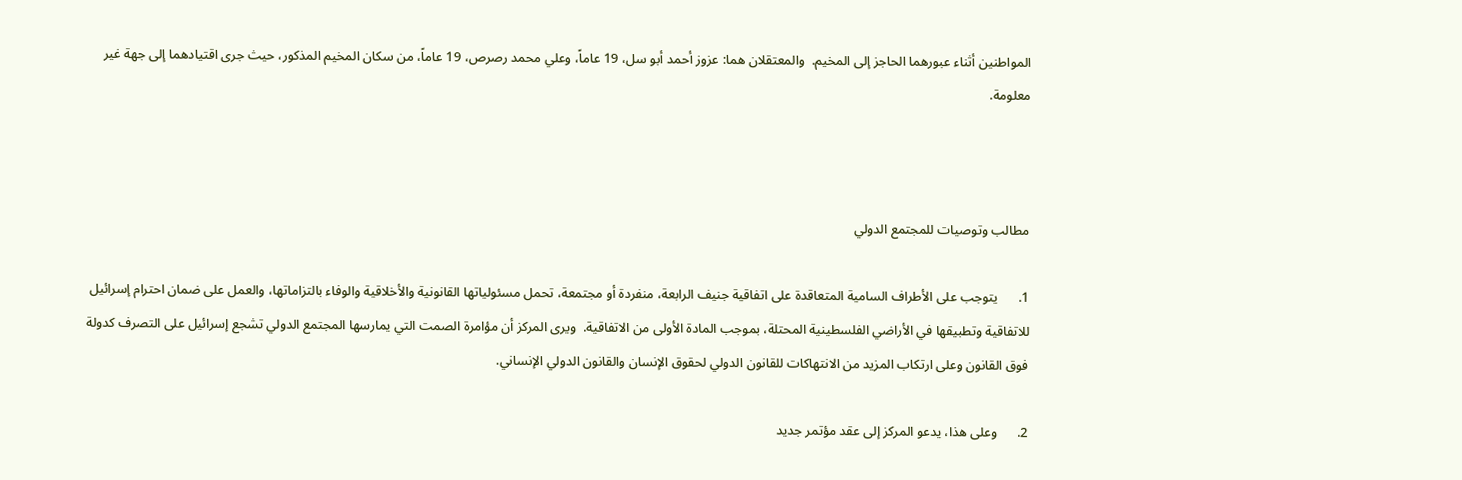المواطنين أثناء عبورهما الحاجز إلى المخيم.  والمعتقلان هما: عزوز أحمد أبو سل، 19 عاماً، وعلي محمد رصرص، 19 عاماً، من سكان المخيم المذكور، حيث جرى اقتيادهما إلى جهة غير معلومة.



مطالب وتوصيات للمجتمع الدولي

1.      يتوجب على الأطراف السامية المتعاقدة على اتفاقية جنيف الرابعة، منفردة أو مجتمعة، تحمل مسئولياتها القانونية والأخلاقية والوفاء بالتزاماتها، والعمل على ضمان احترام إسرائيل للاتفاقية وتطبيقها في الأراضي الفلسطينية المحتلة، بموجب المادة الأولى من الاتفاقية.  ويرى المركز أن مؤامرة الصمت التي يمارسها المجتمع الدولي تشجع إسرائيل على التصرف كدولة فوق القانون وعلى ارتكاب المزيد من الانتهاكات للقانون الدولي لحقوق الإنسان والقانون الدولي الإنساني.

2.      وعلى هذا، يدعو المركز إلى عقد مؤتمر جديد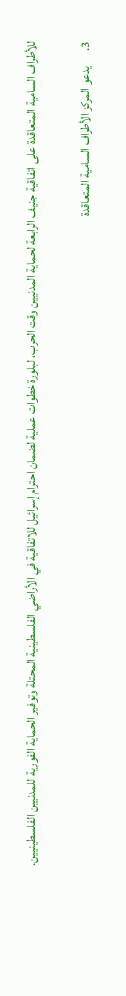للأطراف السامية المتعاقدة على اتفاقية جنيف الرابعة لحماية المدنيين وقت الحرب، لبلورة خطوات عملية لضمان احترام إسرائيل للاتفاقية في الأراضي الفلسطينية المحتلة وتوفير الحماية الفورية للمدنيين الفلسطينيين.

3.      يدعو المركز الأطراف السامية المتعاقدة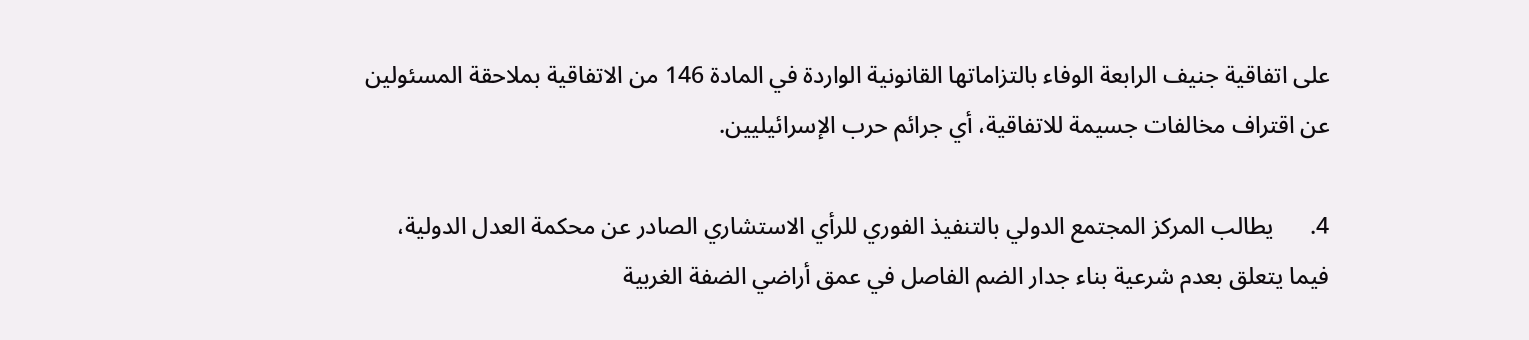على اتفاقية جنيف الرابعة الوفاء بالتزاماتها القانونية الواردة في المادة 146 من الاتفاقية بملاحقة المسئولين عن اقتراف مخالفات جسيمة للاتفاقية، أي جرائم حرب الإسرائيليين.

4.      يطالب المركز المجتمع الدولي بالتنفيذ الفوري للرأي الاستشاري الصادر عن محكمة العدل الدولية، فيما يتعلق بعدم شرعية بناء جدار الضم الفاصل في عمق أراضي الضفة الغربية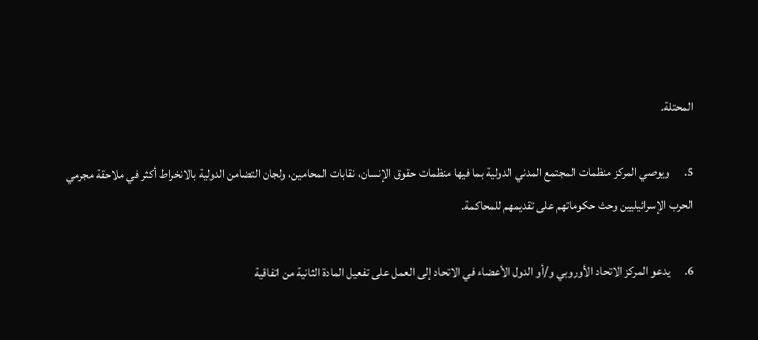المحتلة.

5.      ويوصي المركز منظمات المجتمع المدني الدولية بما فيها منظمات حقوق الإنسان، نقابات المحامين، ولجان التضامن الدولية بالانخراط أكثر في ملاحقة مجرمي الحرب الإسرائيليين وحث حكوماتهم على تقديمهم للمحاكمة.

6.      يدعو المركز الاتحاد الأوروبي و/أو الدول الأعضاء في الاتحاد إلى العمل على تفعيل المادة الثانية من اتفاقية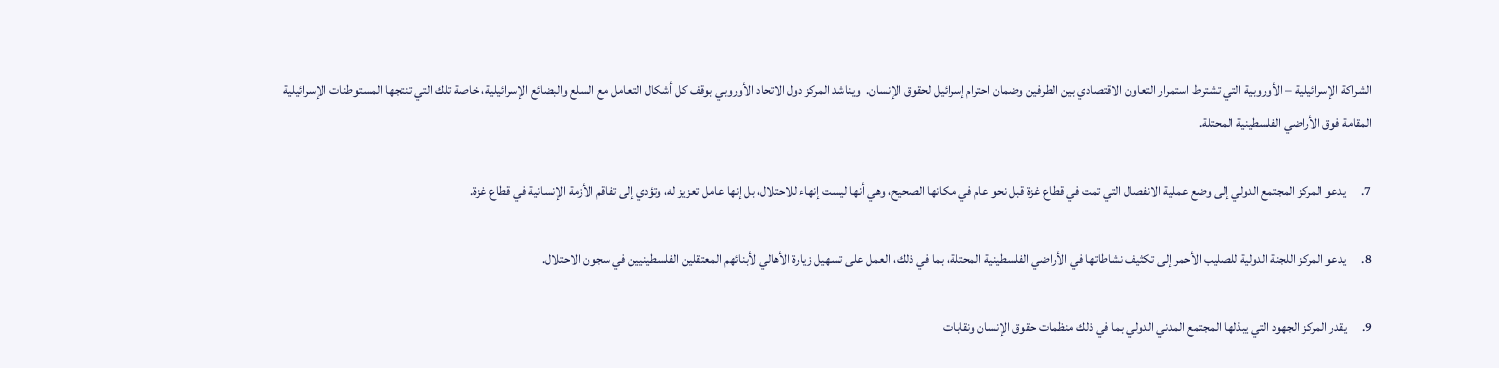الشراكة الإسرائيلية – الأوروبية التي تشترط استمرار التعاون الاقتصادي بين الطرفين وضمان احترام إسرائيل لحقوق الإنسان.  ويناشد المركز دول الاتحاد الأوروبي بوقف كل أشكال التعامل مع السلع والبضائع الإسرائيلية، خاصة تلك التي تنتجها المستوطنات الإسرائيلية المقامة فوق الأراضي الفلسطينية المحتلة.

7.      يدعو المركز المجتمع الدولي إلى وضع عملية الانفصال التي تمت في قطاع غزة قبل نحو عام في مكانها الصحيح، وهي أنها ليست إنهاء للاحتلال، بل إنها عامل تعزيز له، وتؤدي إلى تفاقم الأزمة الإنسانية في قطاع غزة.

8.      يدعو المركز اللجنة الدولية للصليب الأحمر إلى تكثيف نشاطاتها في الأراضي الفلسطينية المحتلة، بما في ذلك، العمل على تسهيل زيارة الأهالي لأبنائهم المعتقلين الفلسطينيين في سجون الاحتلال.

9.      يقدر المركز الجهود التي يبذلها المجتمع المدني الدولي بما في ذلك منظمات حقوق الإنسان ونقابات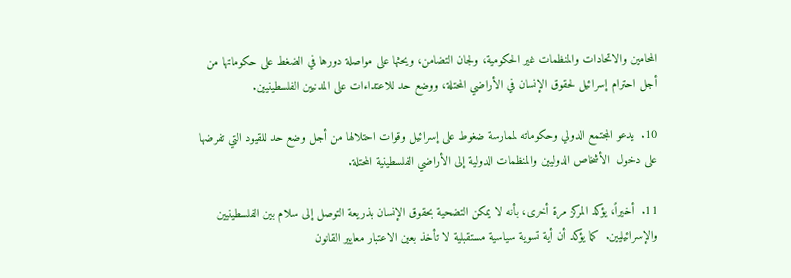المحامين والاتحادات والمنظمات غير الحكومية، ولجان التضامن، ويحثها على مواصلة دورها في الضغط على حكوماتها من أجل احترام إسرائيل لحقوق الإنسان في الأراضي المحتلة، ووضع حد للاعتداءات على المدنيين الفلسطينيين.

10.  يدعو المجتمع الدولي وحكوماته لممارسة ضغوط على إسرائيل وقوات احتلالها من أجل وضع حد للقيود التي تفرضها على دخول  الأشخاص الدوليين والمنظمات الدولية إلى الأراضي الفلسطينية المحتلة.

11.  أخيراً، يؤكد المركز مرة أخرى، بأنه لا يمكن التضحية بحقوق الإنسان بذريعة التوصل إلى سلام بين الفلسطينيين والإسرائيليين.  كما يؤكد أن أية تسوية سياسية مستقبلية لا تأخذ بعين الاعتبار معايير القانون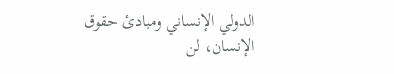الدولي الإنساني ومبادئ حقوق الإنسان، لن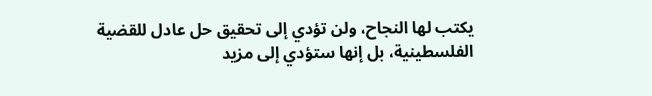يكتب لها النجاح، ولن تؤدي إلى تحقيق حل عادل للقضية الفلسطينية، بل إنها ستؤدي إلى مزيد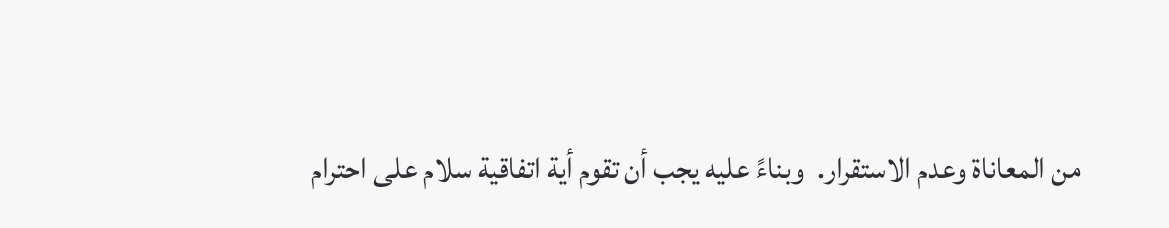من المعاناة وعدم الاستقرار.  وبناءً عليه يجب أن تقوم أية اتفاقية سلام على احترام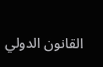القانون الدولي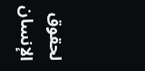لحقوق الإنسان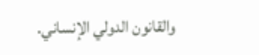والقانون الدولي الإنساني.